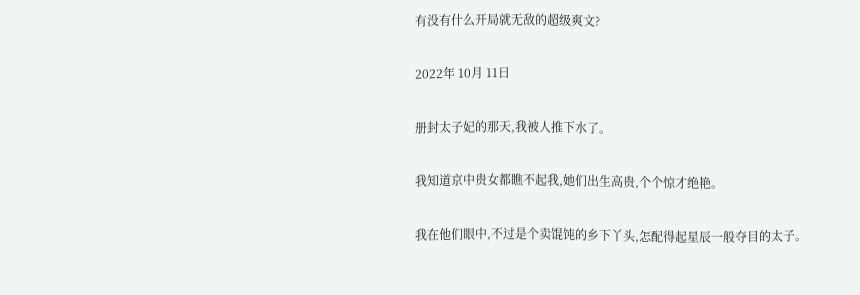有没有什么开局就无敌的超级爽文?

2022年 10月 11日

册封太子妃的那天,我被人推下水了。

我知道京中贵女都瞧不起我,她们出生高贵,个个惊才绝艳。

我在他们眼中,不过是个卖馄饨的乡下丫头,怎配得起星辰一般夺目的太子。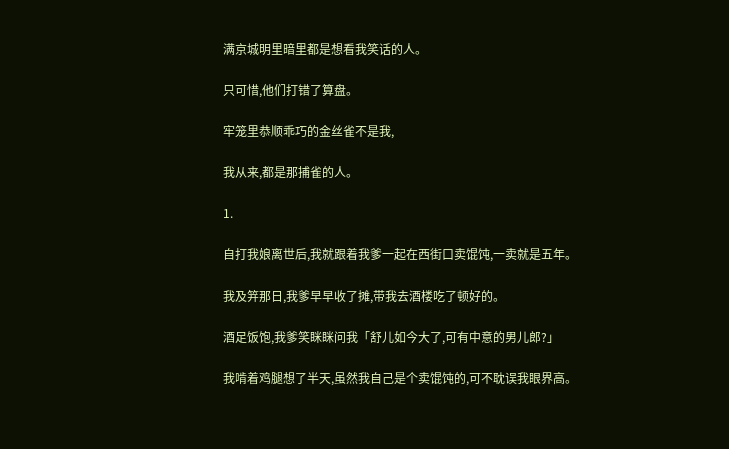满京城明里暗里都是想看我笑话的人。

只可惜,他们打错了算盘。

牢笼里恭顺乖巧的金丝雀不是我,

我从来,都是那捕雀的人。

1.

自打我娘离世后,我就跟着我爹一起在西街口卖馄饨,一卖就是五年。

我及笄那日,我爹早早收了摊,带我去酒楼吃了顿好的。

酒足饭饱,我爹笑眯眯问我「舒儿如今大了,可有中意的男儿郎?」

我啃着鸡腿想了半天,虽然我自己是个卖馄饨的,可不耽误我眼界高。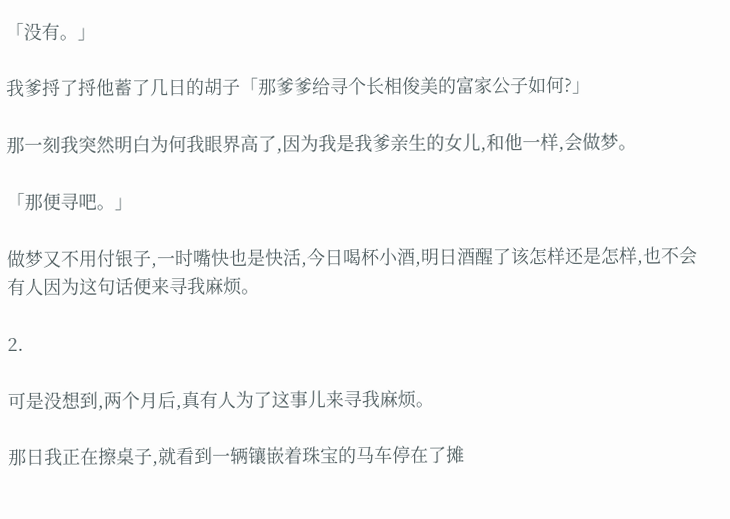「没有。」

我爹捋了捋他蓄了几日的胡子「那爹爹给寻个长相俊美的富家公子如何?」

那一刻我突然明白为何我眼界高了,因为我是我爹亲生的女儿,和他一样,会做梦。

「那便寻吧。」

做梦又不用付银子,一时嘴快也是快活,今日喝杯小酒,明日酒醒了该怎样还是怎样,也不会有人因为这句话便来寻我麻烦。

2.

可是没想到,两个月后,真有人为了这事儿来寻我麻烦。

那日我正在擦桌子,就看到一辆镶嵌着珠宝的马车停在了摊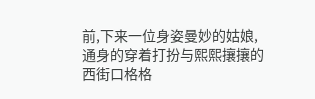前,下来一位身姿曼妙的姑娘,通身的穿着打扮与熙熙攘攘的西街口格格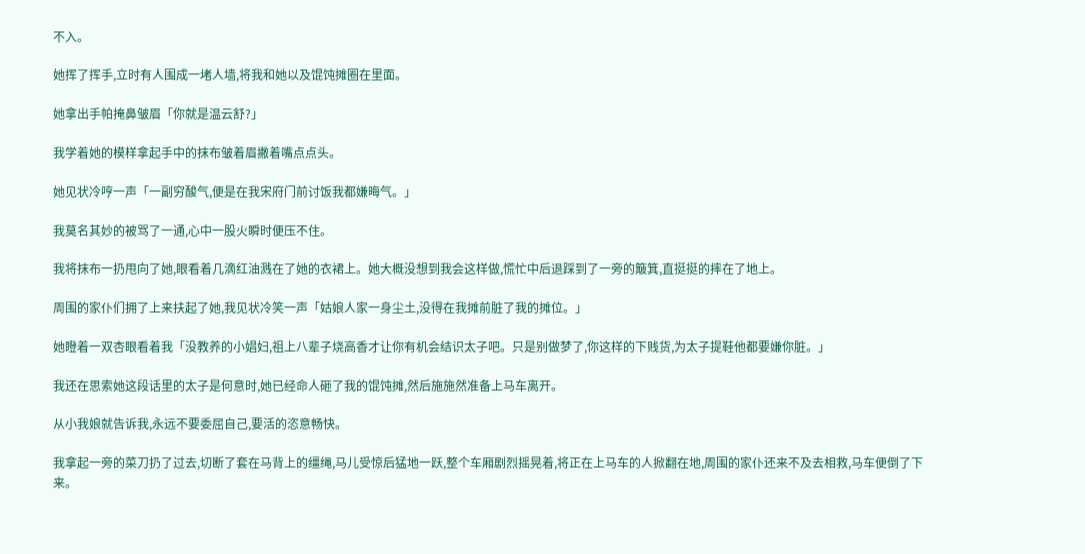不入。

她挥了挥手,立时有人围成一堵人墙,将我和她以及馄饨摊圈在里面。

她拿出手帕掩鼻皱眉「你就是温云舒?」

我学着她的模样拿起手中的抹布皱着眉撇着嘴点点头。

她见状冷哼一声「一副穷酸气,便是在我宋府门前讨饭我都嫌晦气。」

我莫名其妙的被骂了一通,心中一股火瞬时便压不住。

我将抹布一扔甩向了她,眼看着几滴红油溅在了她的衣裙上。她大概没想到我会这样做,慌忙中后退踩到了一旁的簸箕,直挺挺的摔在了地上。

周围的家仆们拥了上来扶起了她,我见状冷笑一声「姑娘人家一身尘土,没得在我摊前脏了我的摊位。」

她瞪着一双杏眼看着我「没教养的小娼妇,祖上八辈子烧高香才让你有机会结识太子吧。只是别做梦了,你这样的下贱货,为太子提鞋他都要嫌你脏。」

我还在思索她这段话里的太子是何意时,她已经命人砸了我的馄饨摊,然后施施然准备上马车离开。

从小我娘就告诉我,永远不要委屈自己,要活的恣意畅快。

我拿起一旁的菜刀扔了过去,切断了套在马背上的缰绳,马儿受惊后猛地一跃,整个车厢剧烈摇晃着,将正在上马车的人掀翻在地,周围的家仆还来不及去相救,马车便倒了下来。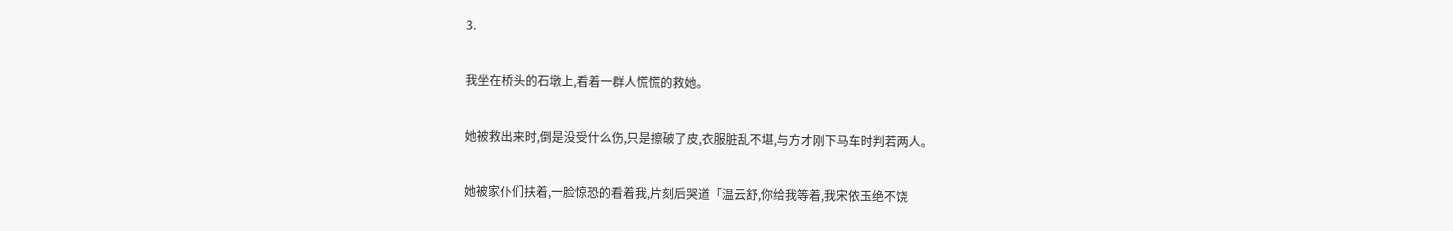3.

我坐在桥头的石墩上,看着一群人慌慌的救她。

她被救出来时,倒是没受什么伤,只是擦破了皮,衣服脏乱不堪,与方才刚下马车时判若两人。

她被家仆们扶着,一脸惊恐的看着我,片刻后哭道「温云舒,你给我等着,我宋依玉绝不饶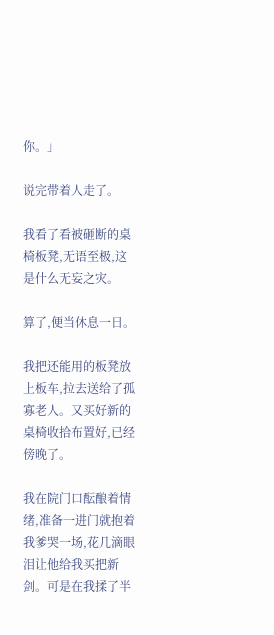你。」

说完带着人走了。

我看了看被砸断的桌椅板凳,无语至极,这是什么无妄之灾。

算了,便当休息一日。

我把还能用的板凳放上板车,拉去送给了孤寡老人。又买好新的桌椅收拾布置好,已经傍晚了。

我在院门口酝酿着情绪,准备一进门就抱着我爹哭一场,花几滴眼泪让他给我买把新剑。可是在我揉了半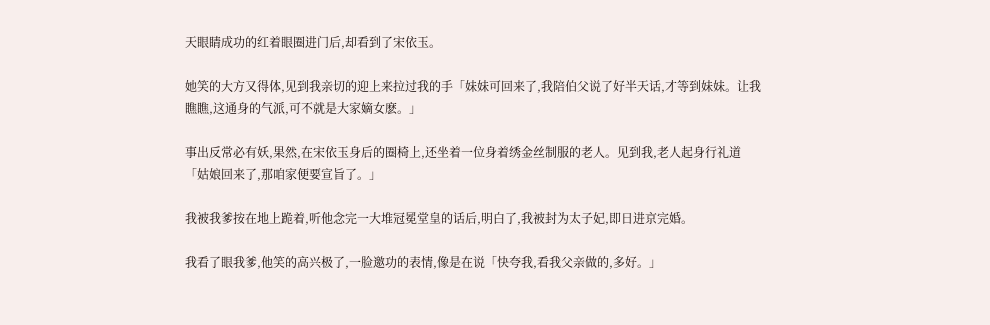天眼睛成功的红着眼圈进门后,却看到了宋依玉。

她笑的大方又得体,见到我亲切的迎上来拉过我的手「妹妹可回来了,我陪伯父说了好半天话,才等到妹妹。让我瞧瞧,这通身的气派,可不就是大家嫡女麽。」

事出反常必有妖,果然,在宋依玉身后的圈椅上,还坐着一位身着绣金丝制服的老人。见到我,老人起身行礼道「姑娘回来了,那咱家便要宣旨了。」

我被我爹按在地上跪着,听他念完一大堆冠冕堂皇的话后,明白了,我被封为太子妃,即日进京完婚。

我看了眼我爹,他笑的高兴极了,一脸邀功的表情,像是在说「快夸我,看我父亲做的,多好。」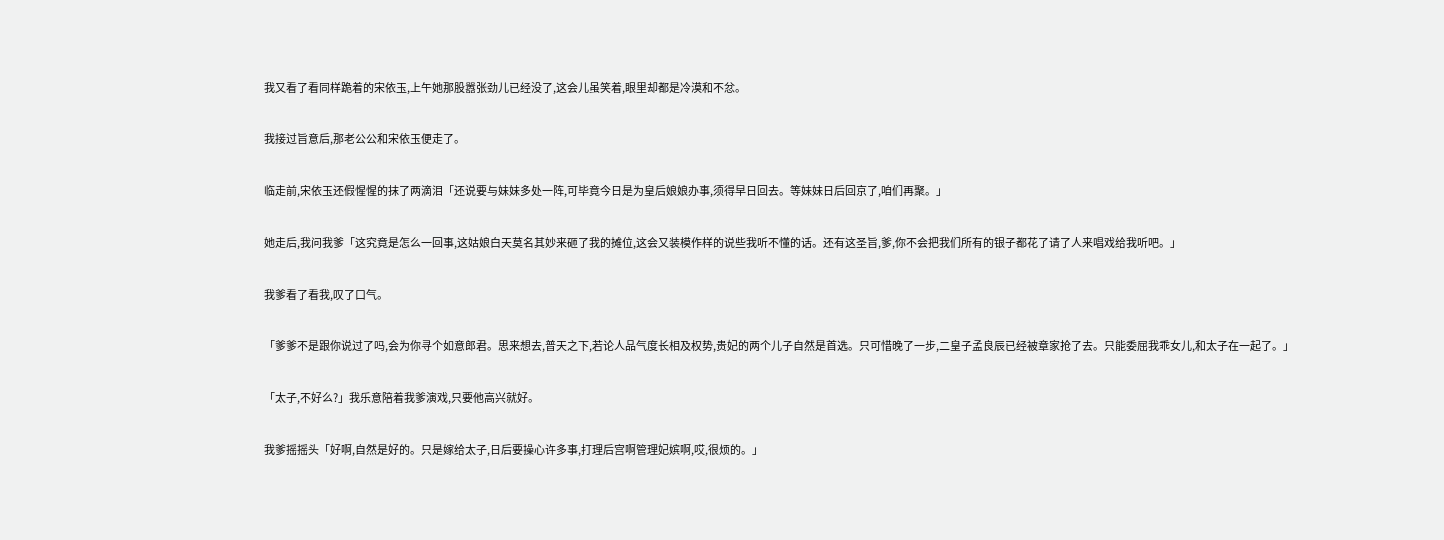我又看了看同样跪着的宋依玉,上午她那股嚣张劲儿已经没了,这会儿虽笑着,眼里却都是冷漠和不忿。

我接过旨意后,那老公公和宋依玉便走了。

临走前,宋依玉还假惺惺的抹了两滴泪「还说要与妹妹多处一阵,可毕竟今日是为皇后娘娘办事,须得早日回去。等妹妹日后回京了,咱们再聚。」

她走后,我问我爹「这究竟是怎么一回事,这姑娘白天莫名其妙来砸了我的摊位,这会又装模作样的说些我听不懂的话。还有这圣旨,爹,你不会把我们所有的银子都花了请了人来唱戏给我听吧。」

我爹看了看我,叹了口气。

「爹爹不是跟你说过了吗,会为你寻个如意郎君。思来想去,普天之下,若论人品气度长相及权势,贵妃的两个儿子自然是首选。只可惜晚了一步,二皇子孟良辰已经被章家抢了去。只能委屈我乖女儿,和太子在一起了。」

「太子,不好么?」我乐意陪着我爹演戏,只要他高兴就好。

我爹摇摇头「好啊,自然是好的。只是嫁给太子,日后要操心许多事,打理后宫啊管理妃嫔啊,哎,很烦的。」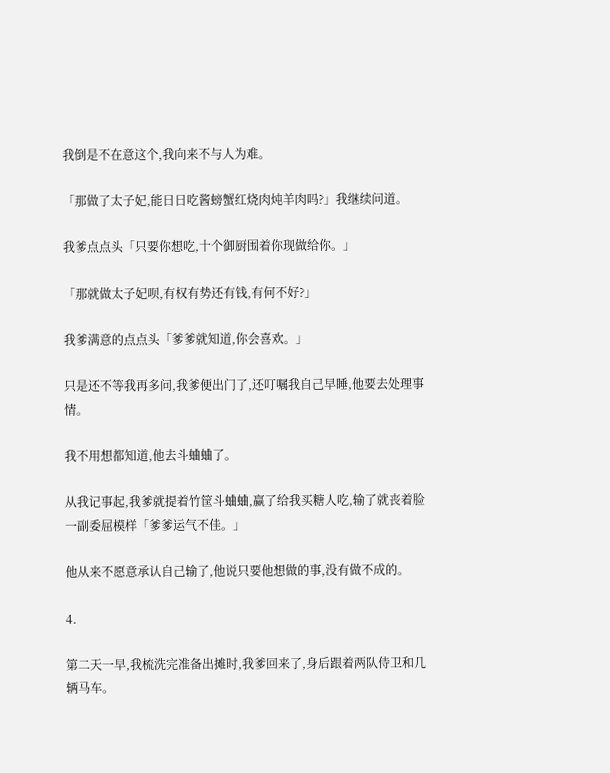我倒是不在意这个,我向来不与人为难。

「那做了太子妃,能日日吃酱螃蟹红烧肉炖羊肉吗?」我继续问道。

我爹点点头「只要你想吃,十个御厨围着你现做给你。」

「那就做太子妃呗,有权有势还有钱,有何不好?」

我爹满意的点点头「爹爹就知道,你会喜欢。」

只是还不等我再多问,我爹便出门了,还叮嘱我自己早睡,他要去处理事情。

我不用想都知道,他去斗蛐蛐了。

从我记事起,我爹就提着竹筐斗蛐蛐,赢了给我买糖人吃,输了就丧着脸一副委屈模样「爹爹运气不佳。」

他从来不愿意承认自己输了,他说只要他想做的事,没有做不成的。

4.

第二天一早,我梳洗完准备出摊时,我爹回来了,身后跟着两队侍卫和几辆马车。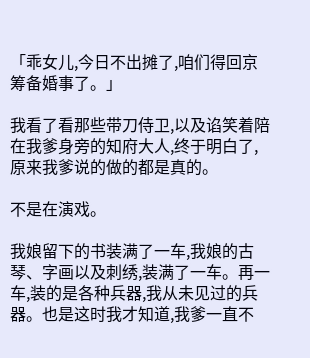「乖女儿,今日不出摊了,咱们得回京筹备婚事了。」

我看了看那些带刀侍卫,以及谄笑着陪在我爹身旁的知府大人,终于明白了,原来我爹说的做的都是真的。

不是在演戏。

我娘留下的书装满了一车,我娘的古琴、字画以及刺绣,装满了一车。再一车,装的是各种兵器,我从未见过的兵器。也是这时我才知道,我爹一直不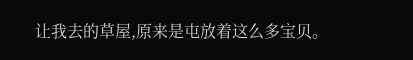让我去的草屋,原来是屯放着这么多宝贝。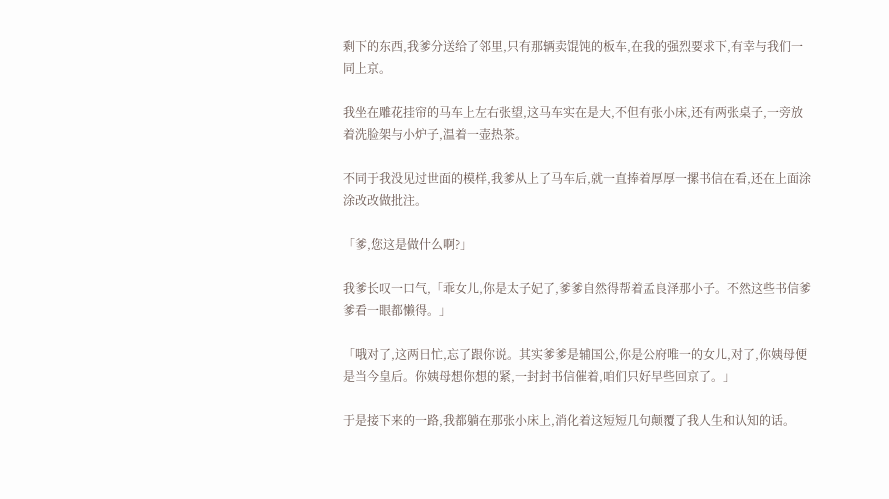剩下的东西,我爹分送给了邻里,只有那辆卖馄饨的板车,在我的强烈要求下,有幸与我们一同上京。

我坐在雕花挂帘的马车上左右张望,这马车实在是大,不但有张小床,还有两张桌子,一旁放着洗脸架与小炉子,温着一壶热茶。

不同于我没见过世面的模样,我爹从上了马车后,就一直捧着厚厚一摞书信在看,还在上面涂涂改改做批注。

「爹,您这是做什么啊?」

我爹长叹一口气,「乖女儿,你是太子妃了,爹爹自然得帮着孟良泽那小子。不然这些书信爹爹看一眼都懒得。」

「哦对了,这两日忙,忘了跟你说。其实爹爹是辅国公,你是公府唯一的女儿,对了,你姨母便是当今皇后。你姨母想你想的紧,一封封书信催着,咱们只好早些回京了。」

于是接下来的一路,我都躺在那张小床上,消化着这短短几句颠覆了我人生和认知的话。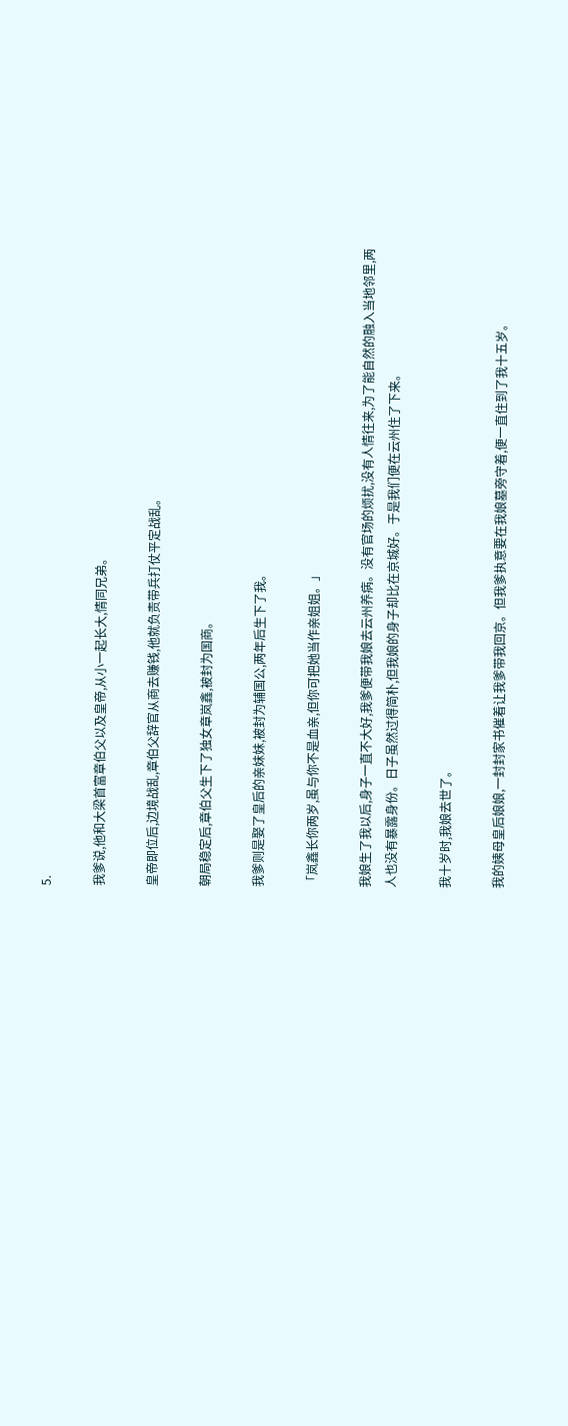5.

我爹说,他和大梁首富章伯父以及皇帝,从小一起长大,情同兄弟。

皇帝即位后,边境战乱,章伯父辞官从商去赚钱,他就负责带兵打仗平定战乱。

朝局稳定后,章伯父生下了独女章岚鑫,被封为国商。

我爹则是娶了皇后的亲妹妹,被封为辅国公,两年后生下了我。

「岚鑫长你两岁,虽与你不是血亲,但你可把她当作亲姐姐。」

我娘生了我以后,身子一直不大好,我爹便带我娘去云州养病。没有官场的烦扰,没有人情往来,为了能自然的融入当地邻里,两人也没有暴露身份。日子虽然过得简朴,但我娘的身子却比在京城好。于是我们便在云州住了下来。

我十岁时,我娘去世了。

我的姨母皇后娘娘,一封封家书催着让我爹带我回京。但我爹执意要在我娘墓旁守着,便一直住到了我十五岁。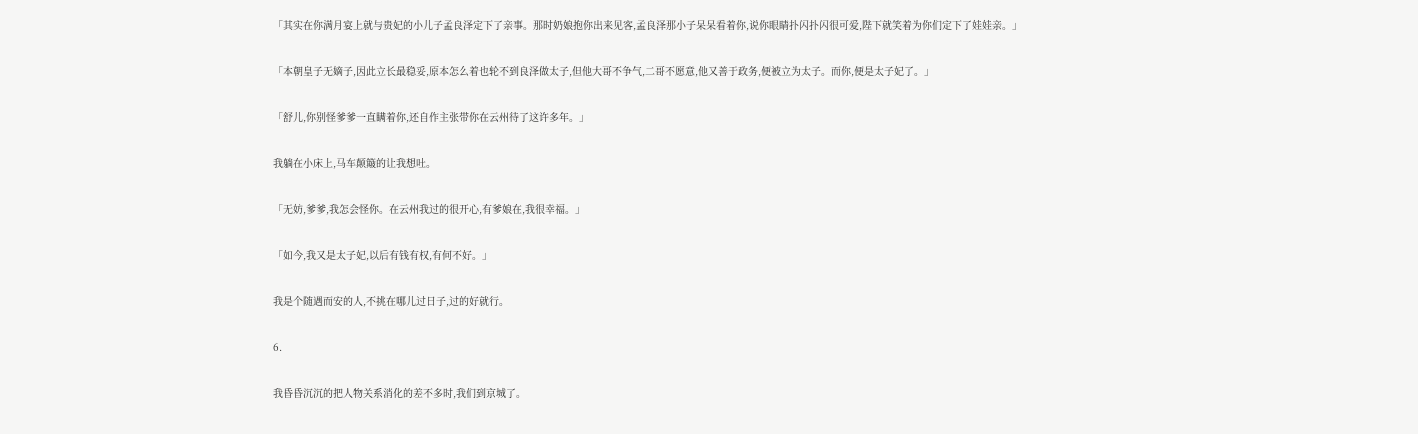「其实在你满月宴上就与贵妃的小儿子孟良泽定下了亲事。那时奶娘抱你出来见客,孟良泽那小子呆呆看着你,说你眼睛扑闪扑闪很可爱,陛下就笑着为你们定下了娃娃亲。」

「本朝皇子无嫡子,因此立长最稳妥,原本怎么着也轮不到良泽做太子,但他大哥不争气,二哥不愿意,他又善于政务,便被立为太子。而你,便是太子妃了。」

「舒儿,你别怪爹爹一直瞒着你,还自作主张带你在云州待了这许多年。」

我躺在小床上,马车颠簸的让我想吐。

「无妨,爹爹,我怎会怪你。在云州我过的很开心,有爹娘在,我很幸福。」

「如今,我又是太子妃,以后有钱有权,有何不好。」

我是个随遇而安的人,不挑在哪儿过日子,过的好就行。

6.

我昏昏沉沉的把人物关系消化的差不多时,我们到京城了。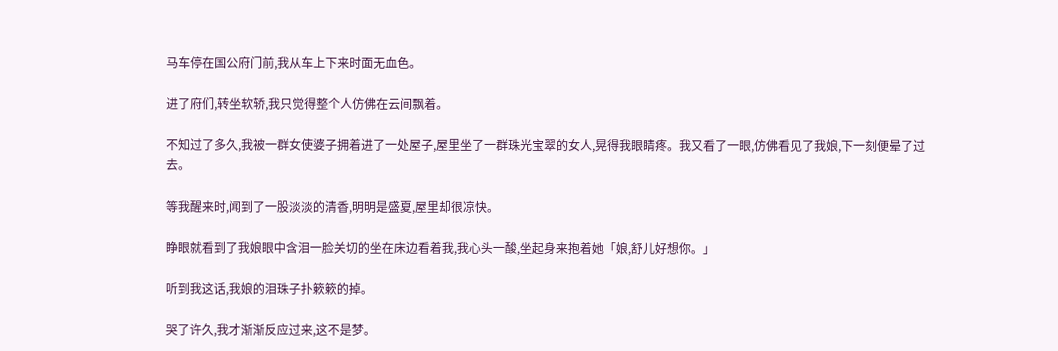马车停在国公府门前,我从车上下来时面无血色。

进了府们,转坐软轿,我只觉得整个人仿佛在云间飘着。

不知过了多久,我被一群女使婆子拥着进了一处屋子,屋里坐了一群珠光宝翠的女人,晃得我眼睛疼。我又看了一眼,仿佛看见了我娘,下一刻便晕了过去。

等我醒来时,闻到了一股淡淡的清香,明明是盛夏,屋里却很凉快。

睁眼就看到了我娘眼中含泪一脸关切的坐在床边看着我,我心头一酸,坐起身来抱着她「娘,舒儿好想你。」

听到我这话,我娘的泪珠子扑簌簌的掉。

哭了许久,我才渐渐反应过来,这不是梦。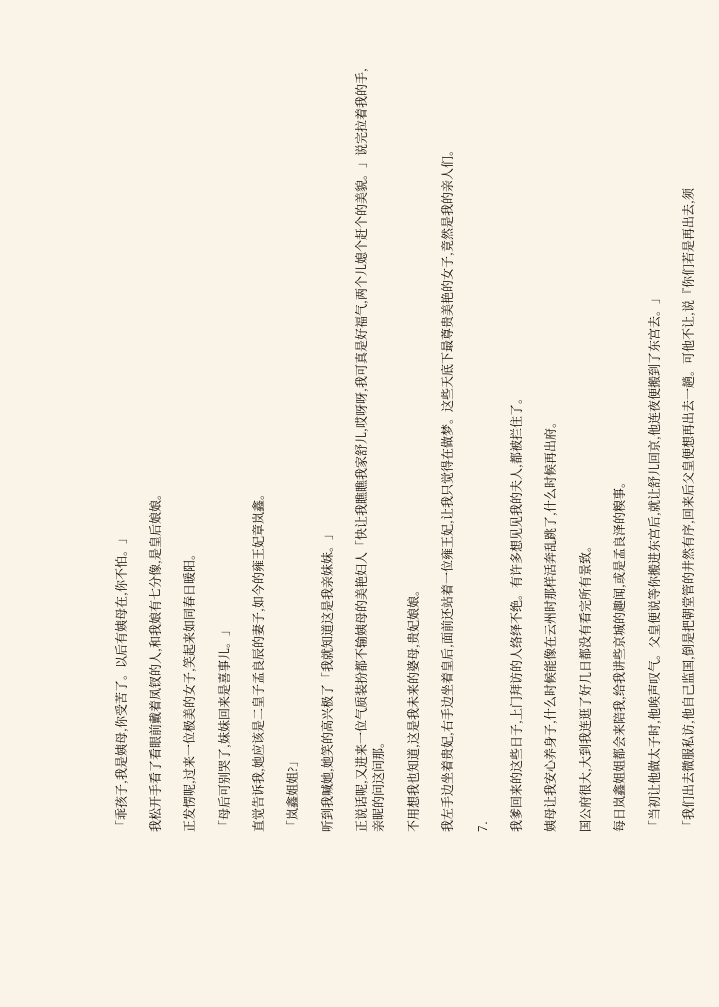「乖孩子,我是姨母,你受苦了。以后有姨母在,你不怕。」

我松开手看了看眼前戴着凤钗的人,和我娘有七分像,是皇后娘娘。

正发愣呢,过来一位极美的女子,笑起来如同春日暖阳。

「母后可别哭了,妹妹回来是喜事儿。」

直觉告诉我,她应该是二皇子孟良辰的妻子,如今的雍王妃章岚鑫。

「岚鑫姐姐?」

听到我喊她,她笑的高兴极了「我就知道这是我亲妹妹。」

正说话呢,又进来一位气质装扮都不输姨母的美艳妇人「快让我瞧瞧我家舒儿,哎呀呀,我可真是好福气,两个儿媳个赶个的美貌。」说完拉着我的手,亲昵的问这问那。

不用想我也知道,这是我未来的婆母,贵妃娘娘。

我左手边坐着贵妃,右手边坐着皇后,面前还站着一位雍王妃,让我只觉得在做梦。这些天底下最尊贵美艳的女子,竟然是我的亲人们。

7.

我爹回来的这些日子,上门拜访的人络绎不绝。有许多想见见我的夫人,都被拦住了。

姨母让我安心养身子,什么时候能像在云州时那样活奔乱跳了,什么时候再出府。

国公府很大,大到我连逛了好几日都没有看完所有景致。

每日岚鑫姐姐都会来陪我,给我讲些京城的趣闻,或是孟良泽的糗事。

「当初让他做太子时,他唉声叹气。父皇便说等你搬进东宫后,就让舒儿回京,他连夜便搬到了东宫去。」

「我们出去微服私访,他自己监国,倒是把朝堂管的井然有序,回来后父皇便想再出去一趟。可他不让,说『你们若是再出去,须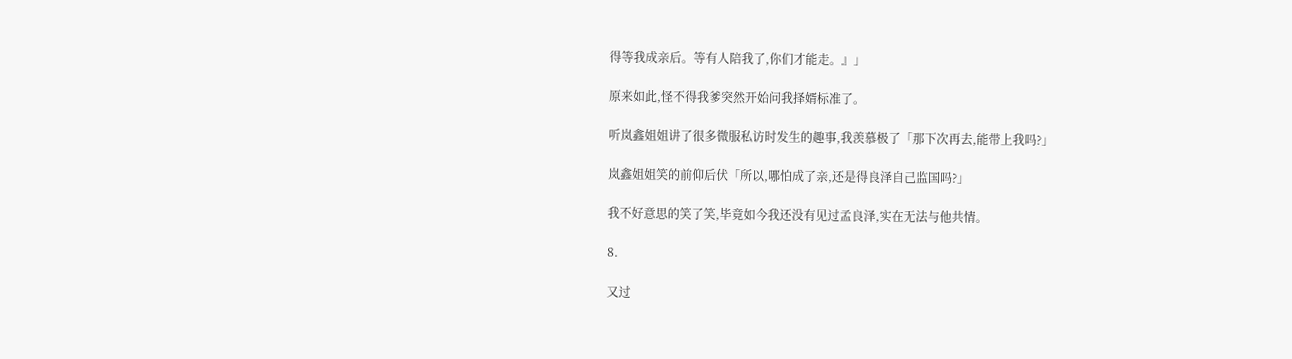得等我成亲后。等有人陪我了,你们才能走。』」

原来如此,怪不得我爹突然开始问我择婿标准了。

听岚鑫姐姐讲了很多微服私访时发生的趣事,我羡慕极了「那下次再去,能带上我吗?」

岚鑫姐姐笑的前仰后伏「所以,哪怕成了亲,还是得良泽自己监国吗?」

我不好意思的笑了笑,毕竟如今我还没有见过孟良泽,实在无法与他共情。

8.

又过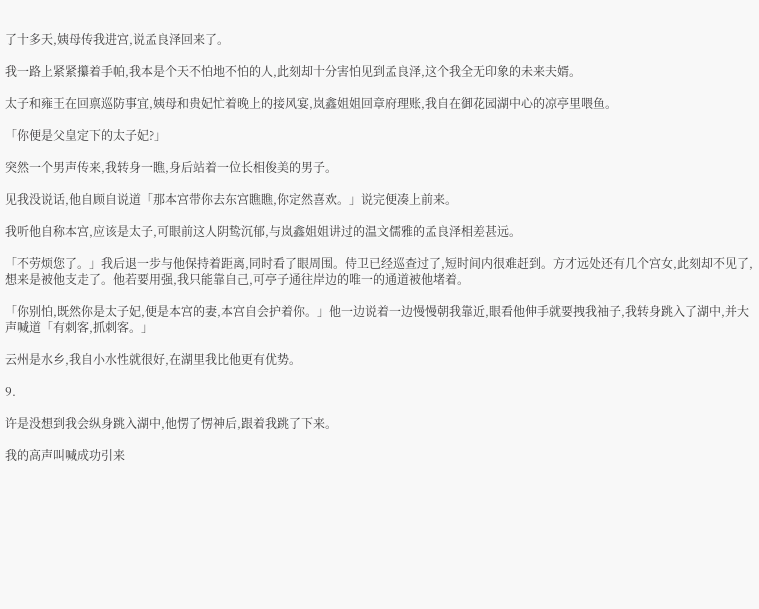了十多天,姨母传我进宫,说孟良泽回来了。

我一路上紧紧攥着手帕,我本是个天不怕地不怕的人,此刻却十分害怕见到孟良泽,这个我全无印象的未来夫婿。

太子和雍王在回禀巡防事宜,姨母和贵妃忙着晚上的接风宴,岚鑫姐姐回章府理账,我自在御花园湖中心的凉亭里喂鱼。

「你便是父皇定下的太子妃?」

突然一个男声传来,我转身一瞧,身后站着一位长相俊美的男子。

见我没说话,他自顾自说道「那本宫带你去东宫瞧瞧,你定然喜欢。」说完便凑上前来。

我听他自称本宫,应该是太子,可眼前这人阴鸷沉郁,与岚鑫姐姐讲过的温文儒雅的孟良泽相差甚远。

「不劳烦您了。」我后退一步与他保持着距离,同时看了眼周围。侍卫已经巡查过了,短时间内很难赶到。方才远处还有几个宫女,此刻却不见了,想来是被他支走了。他若要用强,我只能靠自己,可亭子通往岸边的唯一的通道被他堵着。

「你别怕,既然你是太子妃,便是本宫的妻,本宫自会护着你。」他一边说着一边慢慢朝我靠近,眼看他伸手就要拽我袖子,我转身跳入了湖中,并大声喊道「有刺客,抓刺客。」

云州是水乡,我自小水性就很好,在湖里我比他更有优势。

9.

许是没想到我会纵身跳入湖中,他愣了愣神后,跟着我跳了下来。

我的高声叫喊成功引来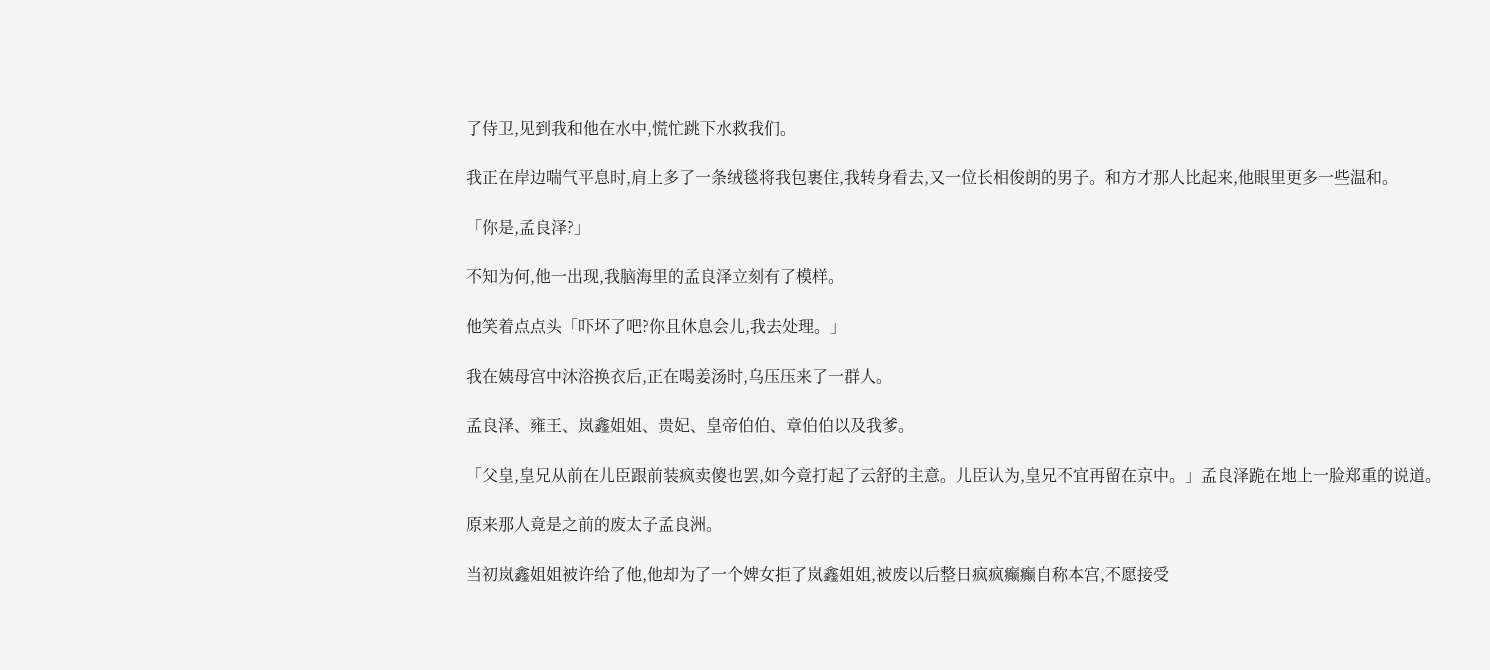了侍卫,见到我和他在水中,慌忙跳下水救我们。

我正在岸边喘气平息时,肩上多了一条绒毯将我包裹住,我转身看去,又一位长相俊朗的男子。和方才那人比起来,他眼里更多一些温和。

「你是,孟良泽?」

不知为何,他一出现,我脑海里的孟良泽立刻有了模样。

他笑着点点头「吓坏了吧?你且休息会儿,我去处理。」

我在姨母宫中沐浴换衣后,正在喝姜汤时,乌压压来了一群人。

孟良泽、雍王、岚鑫姐姐、贵妃、皇帝伯伯、章伯伯以及我爹。

「父皇,皇兄从前在儿臣跟前装疯卖傻也罢,如今竟打起了云舒的主意。儿臣认为,皇兄不宜再留在京中。」孟良泽跪在地上一脸郑重的说道。

原来那人竟是之前的废太子孟良洲。

当初岚鑫姐姐被许给了他,他却为了一个婢女拒了岚鑫姐姐,被废以后整日疯疯癫癫自称本宫,不愿接受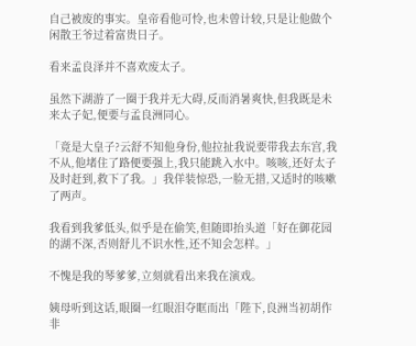自己被废的事实。皇帝看他可怜,也未曾计较,只是让他做个闲散王爷过着富贵日子。

看来孟良泽并不喜欢废太子。

虽然下湖游了一圈于我并无大碍,反而消暑爽快,但我既是未来太子妃,便要与孟良洲同心。

「竟是大皇子?云舒不知他身份,他拉扯我说要带我去东宫,我不从,他堵住了路便要强上,我只能跳入水中。咳咳,还好太子及时赶到,救下了我。」我佯装惊恐,一脸无措,又适时的咳嗽了两声。

我看到我爹低头,似乎是在偷笑,但随即抬头道「好在御花园的湖不深,否则舒儿不识水性,还不知会怎样。」

不愧是我的琴爹爹,立刻就看出来我在演戏。

姨母听到这话,眼圈一红眼泪夺眶而出「陛下,良洲当初胡作非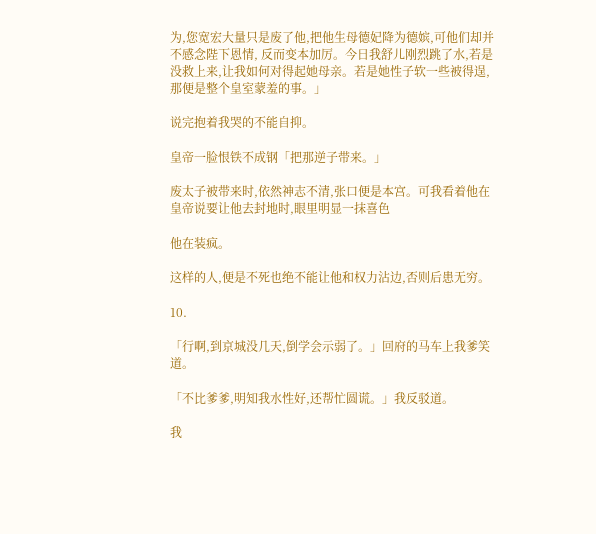为,您宽宏大量只是废了他,把他生母德妃降为德嫔,可他们却并不感念陛下恩情, 反而变本加厉。今日我舒儿刚烈跳了水,若是没救上来,让我如何对得起她母亲。若是她性子软一些被得逞,那便是整个皇室蒙羞的事。」

说完抱着我哭的不能自抑。

皇帝一脸恨铁不成钢「把那逆子带来。」

废太子被带来时,依然神志不清,张口便是本宫。可我看着他在皇帝说要让他去封地时,眼里明显一抹喜色

他在装疯。

这样的人,便是不死也绝不能让他和权力沾边,否则后患无穷。

10.

「行啊,到京城没几天,倒学会示弱了。」回府的马车上我爹笑道。

「不比爹爹,明知我水性好,还帮忙圆谎。」我反驳道。

我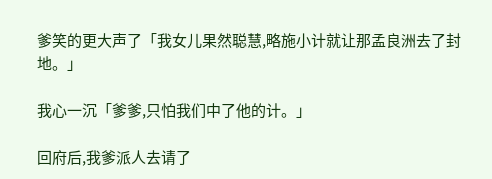爹笑的更大声了「我女儿果然聪慧,略施小计就让那孟良洲去了封地。」

我心一沉「爹爹,只怕我们中了他的计。」

回府后,我爹派人去请了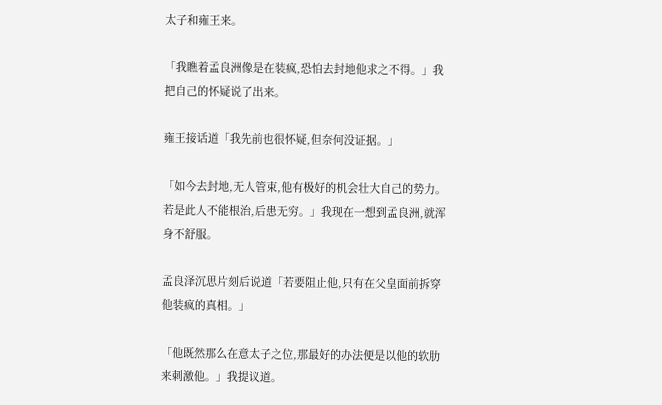太子和雍王来。

「我瞧着孟良洲像是在装疯,恐怕去封地他求之不得。」我把自己的怀疑说了出来。

雍王接话道「我先前也很怀疑,但奈何没证据。」

「如今去封地,无人管束,他有极好的机会壮大自己的势力。若是此人不能根治,后患无穷。」我现在一想到孟良洲,就浑身不舒服。

孟良泽沉思片刻后说道「若要阻止他,只有在父皇面前拆穿他装疯的真相。」

「他既然那么在意太子之位,那最好的办法便是以他的软肋来刺激他。」我提议道。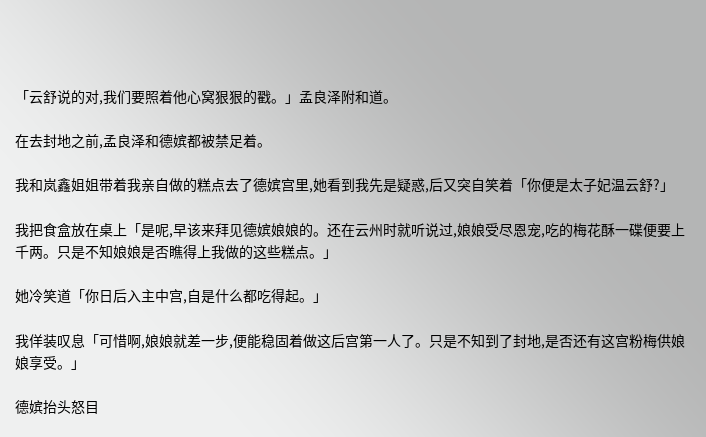「云舒说的对,我们要照着他心窝狠狠的戳。」孟良泽附和道。

在去封地之前,孟良泽和德嫔都被禁足着。

我和岚鑫姐姐带着我亲自做的糕点去了德嫔宫里,她看到我先是疑惑,后又突自笑着「你便是太子妃温云舒?」

我把食盒放在桌上「是呢,早该来拜见德嫔娘娘的。还在云州时就听说过,娘娘受尽恩宠,吃的梅花酥一碟便要上千两。只是不知娘娘是否瞧得上我做的这些糕点。」

她冷笑道「你日后入主中宫,自是什么都吃得起。」

我佯装叹息「可惜啊,娘娘就差一步,便能稳固着做这后宫第一人了。只是不知到了封地,是否还有这宫粉梅供娘娘享受。」

德嫔抬头怒目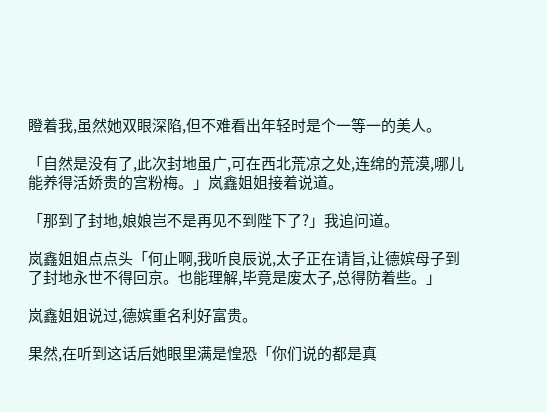瞪着我,虽然她双眼深陷,但不难看出年轻时是个一等一的美人。

「自然是没有了,此次封地虽广,可在西北荒凉之处,连绵的荒漠,哪儿能养得活娇贵的宫粉梅。」岚鑫姐姐接着说道。

「那到了封地,娘娘岂不是再见不到陛下了?」我追问道。

岚鑫姐姐点点头「何止啊,我听良辰说,太子正在请旨,让德嫔母子到了封地永世不得回京。也能理解,毕竟是废太子,总得防着些。」

岚鑫姐姐说过,德嫔重名利好富贵。

果然,在听到这话后她眼里满是惶恐「你们说的都是真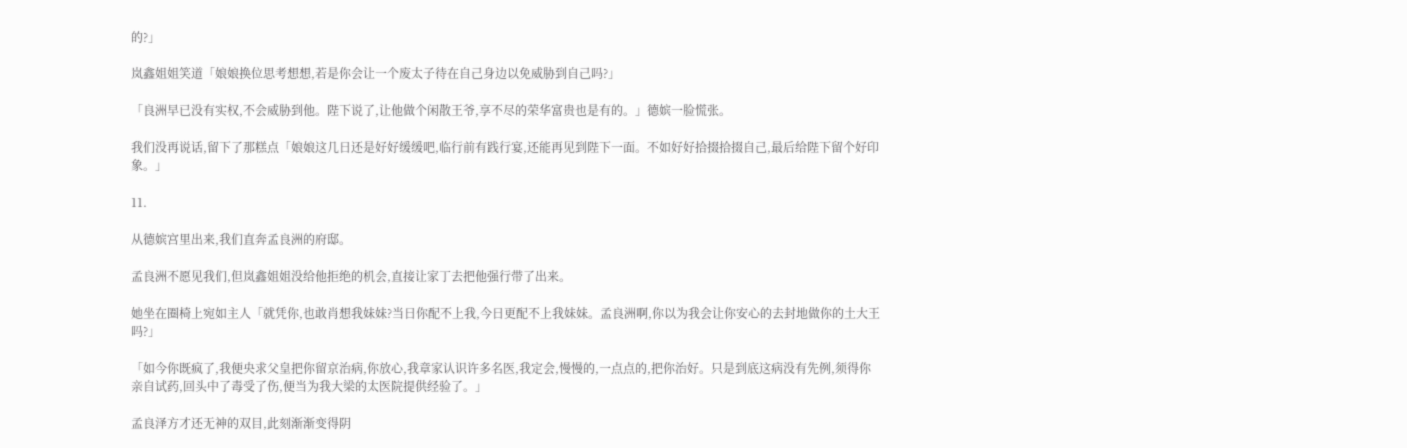的?」

岚鑫姐姐笑道「娘娘换位思考想想,若是你会让一个废太子待在自己身边以免威胁到自己吗?」

「良洲早已没有实权,不会威胁到他。陛下说了,让他做个闲散王爷,享不尽的荣华富贵也是有的。」德嫔一脸慌张。

我们没再说话,留下了那糕点「娘娘这几日还是好好缓缓吧,临行前有践行宴,还能再见到陛下一面。不如好好拾掇拾掇自己,最后给陛下留个好印象。」

11.

从德嫔宫里出来,我们直奔孟良洲的府邸。

孟良洲不愿见我们,但岚鑫姐姐没给他拒绝的机会,直接让家丁去把他强行带了出来。

她坐在圈椅上宛如主人「就凭你,也敢肖想我妹妹?当日你配不上我,今日更配不上我妹妹。孟良洲啊,你以为我会让你安心的去封地做你的土大王吗?」

「如今你既疯了,我便央求父皇把你留京治病,你放心,我章家认识许多名医,我定会,慢慢的,一点点的,把你治好。只是到底这病没有先例,须得你亲自试药,回头中了毒受了伤,便当为我大梁的太医院提供经验了。」

孟良泽方才还无神的双目,此刻渐渐变得阴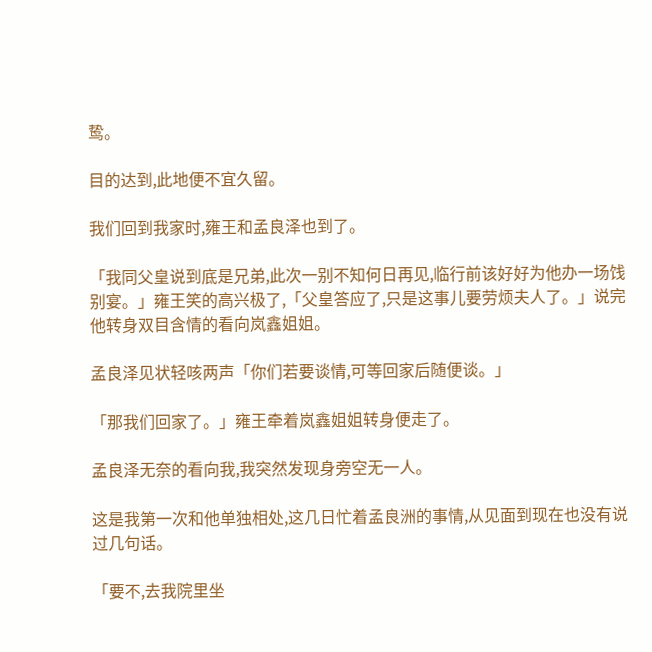鸷。

目的达到,此地便不宜久留。

我们回到我家时,雍王和孟良泽也到了。

「我同父皇说到底是兄弟,此次一别不知何日再见,临行前该好好为他办一场饯别宴。」雍王笑的高兴极了,「父皇答应了,只是这事儿要劳烦夫人了。」说完他转身双目含情的看向岚鑫姐姐。

孟良泽见状轻咳两声「你们若要谈情,可等回家后随便谈。」

「那我们回家了。」雍王牵着岚鑫姐姐转身便走了。

孟良泽无奈的看向我,我突然发现身旁空无一人。

这是我第一次和他单独相处,这几日忙着孟良洲的事情,从见面到现在也没有说过几句话。

「要不,去我院里坐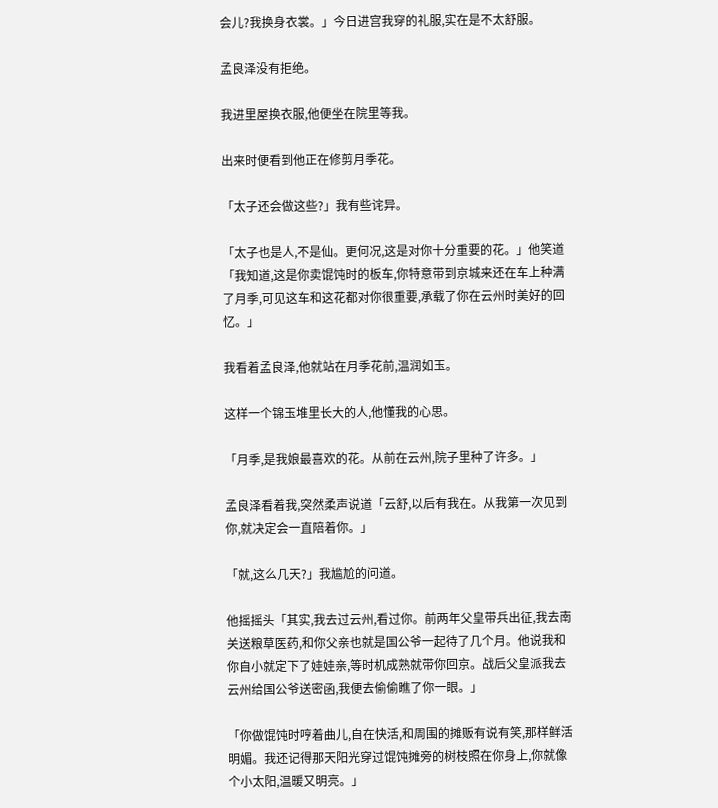会儿?我换身衣裳。」今日进宫我穿的礼服,实在是不太舒服。

孟良泽没有拒绝。

我进里屋换衣服,他便坐在院里等我。

出来时便看到他正在修剪月季花。

「太子还会做这些?」我有些诧异。

「太子也是人,不是仙。更何况,这是对你十分重要的花。」他笑道「我知道,这是你卖馄饨时的板车,你特意带到京城来还在车上种满了月季,可见这车和这花都对你很重要,承载了你在云州时美好的回忆。」

我看着孟良泽,他就站在月季花前,温润如玉。

这样一个锦玉堆里长大的人,他懂我的心思。

「月季,是我娘最喜欢的花。从前在云州,院子里种了许多。」

孟良泽看着我,突然柔声说道「云舒,以后有我在。从我第一次见到你,就决定会一直陪着你。」

「就,这么几天?」我尴尬的问道。

他摇摇头「其实,我去过云州,看过你。前两年父皇带兵出征,我去南关送粮草医药,和你父亲也就是国公爷一起待了几个月。他说我和你自小就定下了娃娃亲,等时机成熟就带你回京。战后父皇派我去云州给国公爷送密函,我便去偷偷瞧了你一眼。」

「你做馄饨时哼着曲儿,自在快活,和周围的摊贩有说有笑,那样鲜活明媚。我还记得那天阳光穿过馄饨摊旁的树枝照在你身上,你就像个小太阳,温暖又明亮。」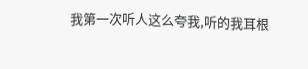我第一次听人这么夸我,听的我耳根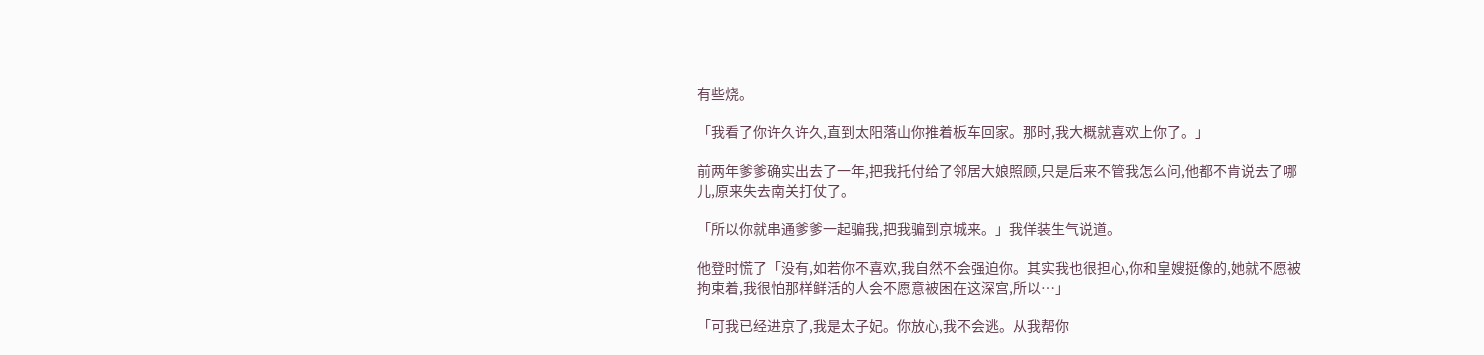有些烧。

「我看了你许久许久,直到太阳落山你推着板车回家。那时,我大概就喜欢上你了。」

前两年爹爹确实出去了一年,把我托付给了邻居大娘照顾,只是后来不管我怎么问,他都不肯说去了哪儿,原来失去南关打仗了。

「所以你就串通爹爹一起骗我,把我骗到京城来。」我佯装生气说道。

他登时慌了「没有,如若你不喜欢,我自然不会强迫你。其实我也很担心,你和皇嫂挺像的,她就不愿被拘束着,我很怕那样鲜活的人会不愿意被困在这深宫,所以…」

「可我已经进京了,我是太子妃。你放心,我不会逃。从我帮你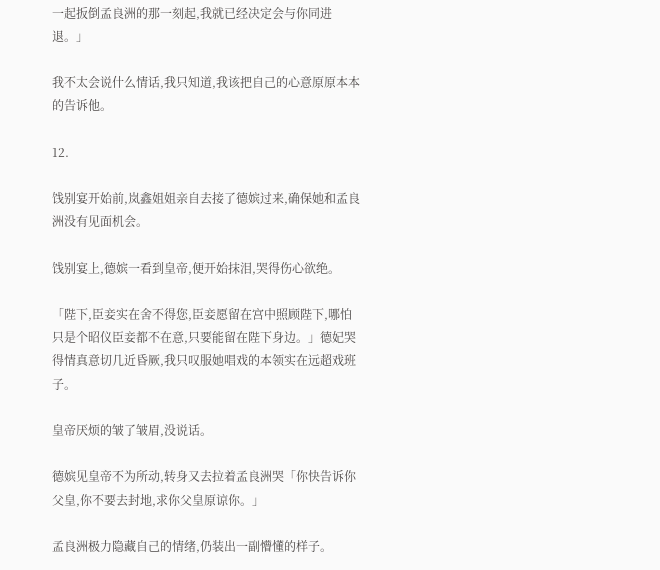一起扳倒孟良洲的那一刻起,我就已经决定会与你同进退。」

我不太会说什么情话,我只知道,我该把自己的心意原原本本的告诉他。

12.

饯别宴开始前,岚鑫姐姐亲自去接了德嫔过来,确保她和孟良洲没有见面机会。

饯别宴上,德嫔一看到皇帝,便开始抹泪,哭得伤心欲绝。

「陛下,臣妾实在舍不得您,臣妾愿留在宫中照顾陛下,哪怕只是个昭仪臣妾都不在意,只要能留在陛下身边。」德妃哭得情真意切几近昏厥,我只叹服她唱戏的本领实在远超戏班子。

皇帝厌烦的皱了皱眉,没说话。

德嫔见皇帝不为所动,转身又去拉着孟良洲哭「你快告诉你父皇,你不要去封地,求你父皇原谅你。」

孟良洲极力隐藏自己的情绪,仍装出一副懵懂的样子。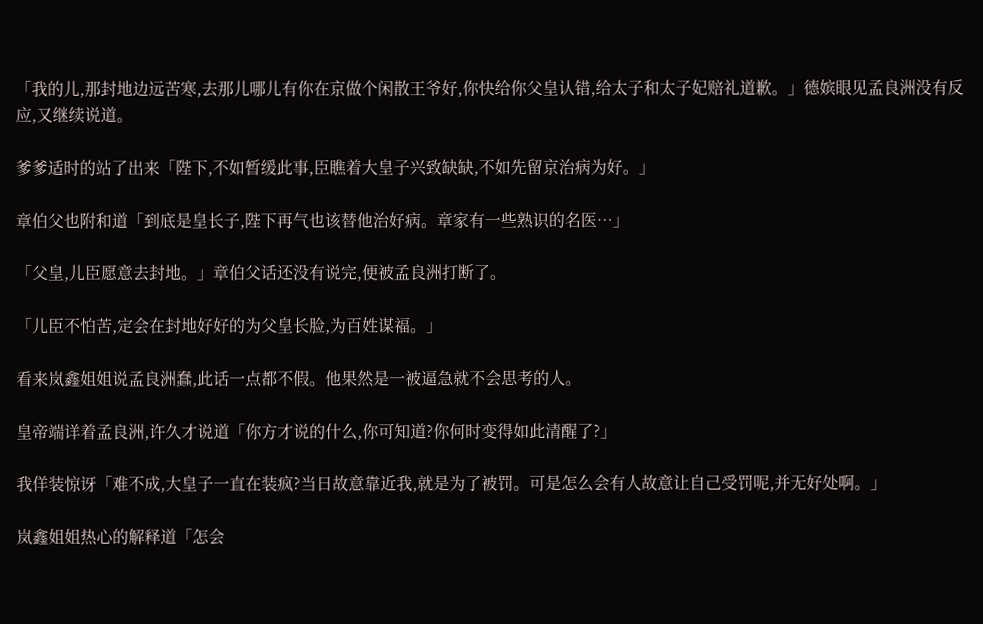「我的儿,那封地边远苦寒,去那儿哪儿有你在京做个闲散王爷好,你快给你父皇认错,给太子和太子妃赔礼道歉。」德嫔眼见孟良洲没有反应,又继续说道。

爹爹适时的站了出来「陛下,不如暂缓此事,臣瞧着大皇子兴致缺缺,不如先留京治病为好。」

章伯父也附和道「到底是皇长子,陛下再气也该替他治好病。章家有一些熟识的名医…」

「父皇,儿臣愿意去封地。」章伯父话还没有说完,便被孟良洲打断了。

「儿臣不怕苦,定会在封地好好的为父皇长脸,为百姓谋福。」

看来岚鑫姐姐说孟良洲蠢,此话一点都不假。他果然是一被逼急就不会思考的人。

皇帝端详着孟良洲,许久才说道「你方才说的什么,你可知道?你何时变得如此清醒了?」

我佯装惊讶「难不成,大皇子一直在装疯?当日故意靠近我,就是为了被罚。可是怎么会有人故意让自己受罚呢,并无好处啊。」

岚鑫姐姐热心的解释道「怎会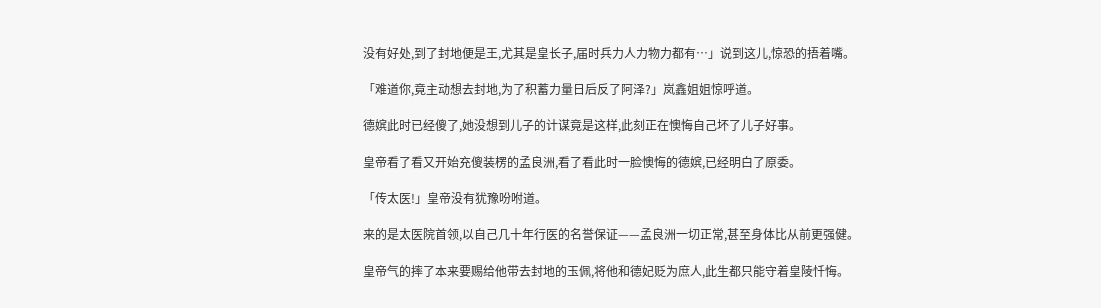没有好处,到了封地便是王,尤其是皇长子,届时兵力人力物力都有…」说到这儿,惊恐的捂着嘴。

「难道你,竟主动想去封地,为了积蓄力量日后反了阿泽?」岚鑫姐姐惊呼道。

德嫔此时已经傻了,她没想到儿子的计谋竟是这样,此刻正在懊悔自己坏了儿子好事。

皇帝看了看又开始充傻装楞的孟良洲,看了看此时一脸懊悔的德嫔,已经明白了原委。

「传太医!」皇帝没有犹豫吩咐道。

来的是太医院首领,以自己几十年行医的名誉保证——孟良洲一切正常,甚至身体比从前更强健。

皇帝气的摔了本来要赐给他带去封地的玉佩,将他和德妃贬为庶人,此生都只能守着皇陵忏悔。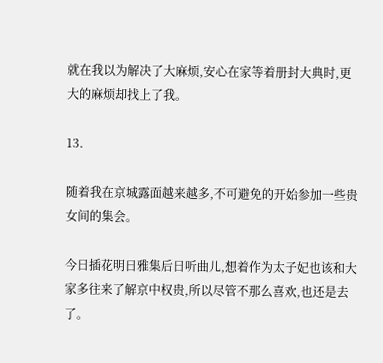就在我以为解决了大麻烦,安心在家等着册封大典时,更大的麻烦却找上了我。

13.

随着我在京城露面越来越多,不可避免的开始参加一些贵女间的集会。

今日插花明日雅集后日听曲儿,想着作为太子妃也该和大家多往来了解京中权贵,所以尽管不那么喜欢,也还是去了。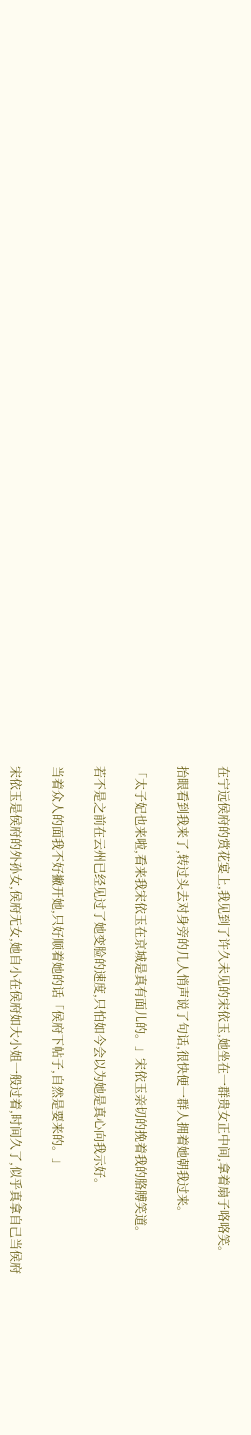在宁远侯府的赏花宴上,我见到了许久未见的宋依玉,她坐在一群贵女正中间,拿着扇子咯咯笑。

抬眼看到我来了,转过头去对身旁的几人悄声说了句话,很快便一群人拥着她朝我过来。

「太子妃也来啦,看来我宋依玉在京城是真有面儿的。」宋依玉亲切的挽着我的胳膊笑道。

若不是之前在云州已经见过了她变脸的速度,只怕如今会以为她是真心向我示好。

当着众人的面我不好撇开她,只好顺着她的话「侯府下帖子,自然是要来的。」

宋依玉是侯府的外孙女,侯府无女,她自小在侯府如大小姐一般过着,时间久了,似乎真拿自己当侯府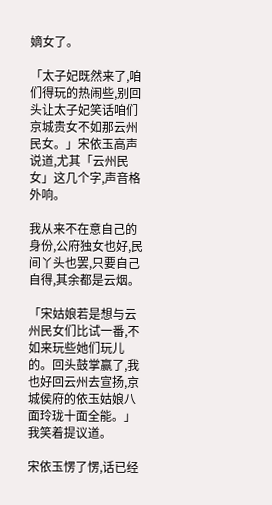嫡女了。

「太子妃既然来了,咱们得玩的热闹些,别回头让太子妃笑话咱们京城贵女不如那云州民女。」宋依玉高声说道,尤其「云州民女」这几个字,声音格外响。

我从来不在意自己的身份,公府独女也好,民间丫头也罢,只要自己自得,其余都是云烟。

「宋姑娘若是想与云州民女们比试一番,不如来玩些她们玩儿的。回头鼓掌赢了,我也好回云州去宣扬,京城侯府的依玉姑娘八面玲珑十面全能。」我笑着提议道。

宋依玉愣了愣,话已经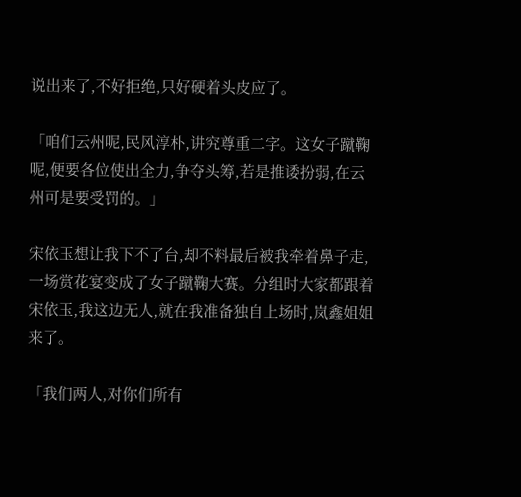说出来了,不好拒绝,只好硬着头皮应了。

「咱们云州呢,民风淳朴,讲究尊重二字。这女子蹴鞠呢,便要各位使出全力,争夺头筹,若是推诿扮弱,在云州可是要受罚的。」

宋依玉想让我下不了台,却不料最后被我牵着鼻子走,一场赏花宴变成了女子蹴鞠大赛。分组时大家都跟着宋依玉,我这边无人,就在我准备独自上场时,岚鑫姐姐来了。

「我们两人,对你们所有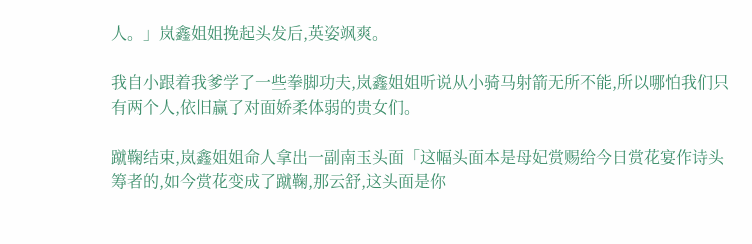人。」岚鑫姐姐挽起头发后,英姿飒爽。

我自小跟着我爹学了一些拳脚功夫,岚鑫姐姐听说从小骑马射箭无所不能,所以哪怕我们只有两个人,依旧赢了对面娇柔体弱的贵女们。

蹴鞠结束,岚鑫姐姐命人拿出一副南玉头面「这幅头面本是母妃赏赐给今日赏花宴作诗头筹者的,如今赏花变成了蹴鞠,那云舒,这头面是你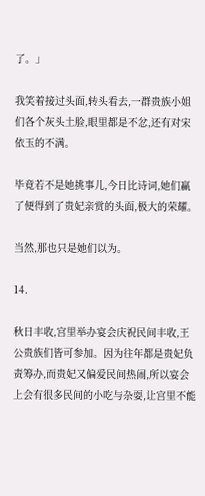了。」

我笑着接过头面,转头看去,一群贵族小姐们各个灰头土脸,眼里都是不忿,还有对宋依玉的不满。

毕竟若不是她挑事儿,今日比诗词,她们赢了便得到了贵妃亲赏的头面,极大的荣耀。

当然,那也只是她们以为。

14.

秋日丰收,宫里举办宴会庆祝民间丰收,王公贵族们皆可参加。因为往年都是贵妃负责筹办,而贵妃又偏爱民间热闹,所以宴会上会有很多民间的小吃与杂耍,让宫里不能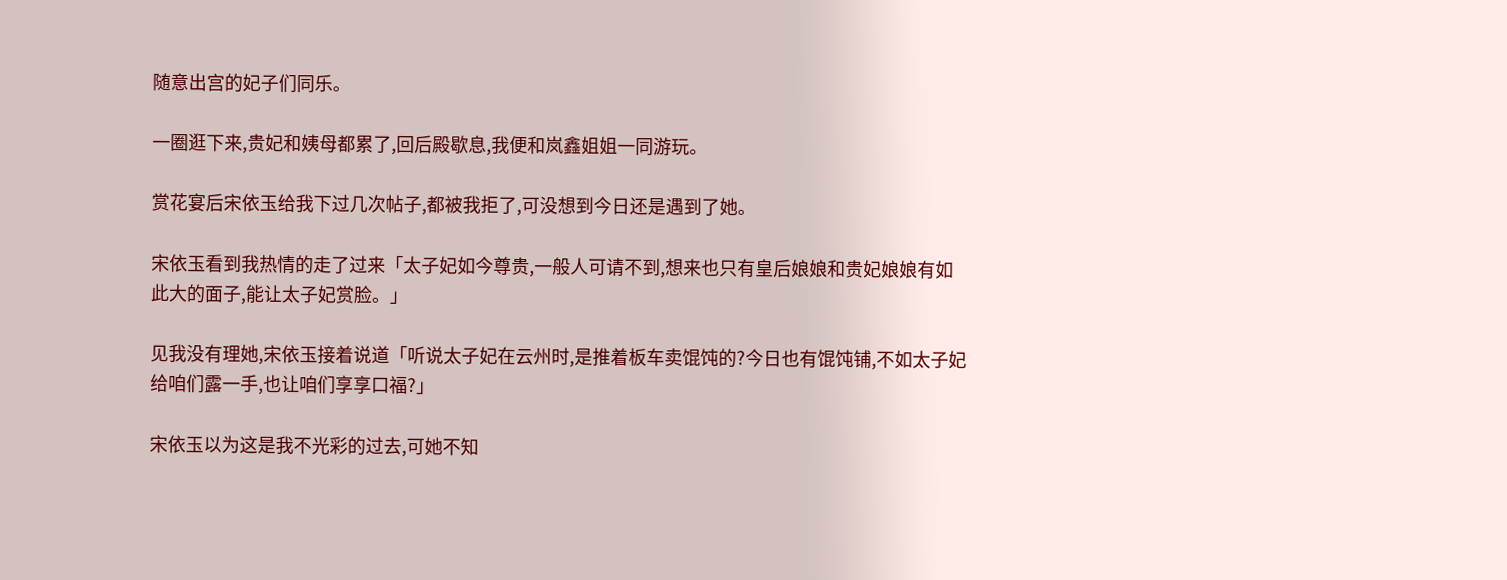随意出宫的妃子们同乐。

一圈逛下来,贵妃和姨母都累了,回后殿歇息,我便和岚鑫姐姐一同游玩。

赏花宴后宋依玉给我下过几次帖子,都被我拒了,可没想到今日还是遇到了她。

宋依玉看到我热情的走了过来「太子妃如今尊贵,一般人可请不到,想来也只有皇后娘娘和贵妃娘娘有如此大的面子,能让太子妃赏脸。」

见我没有理她,宋依玉接着说道「听说太子妃在云州时,是推着板车卖馄饨的?今日也有馄饨铺,不如太子妃给咱们露一手,也让咱们享享口福?」

宋依玉以为这是我不光彩的过去,可她不知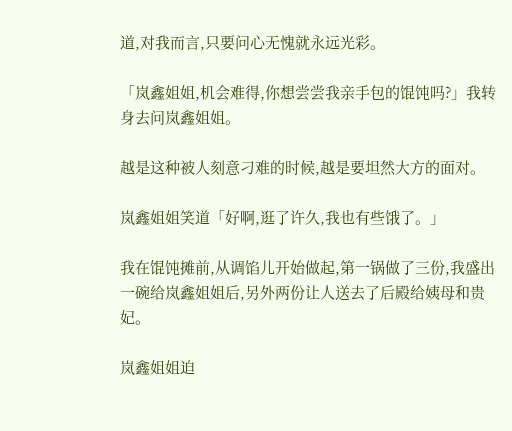道,对我而言,只要问心无愧就永远光彩。

「岚鑫姐姐,机会难得,你想尝尝我亲手包的馄饨吗?」我转身去问岚鑫姐姐。

越是这种被人刻意刁难的时候,越是要坦然大方的面对。

岚鑫姐姐笑道「好啊,逛了许久,我也有些饿了。」

我在馄饨摊前,从调馅儿开始做起,第一锅做了三份,我盛出一碗给岚鑫姐姐后,另外两份让人送去了后殿给姨母和贵妃。

岚鑫姐姐迫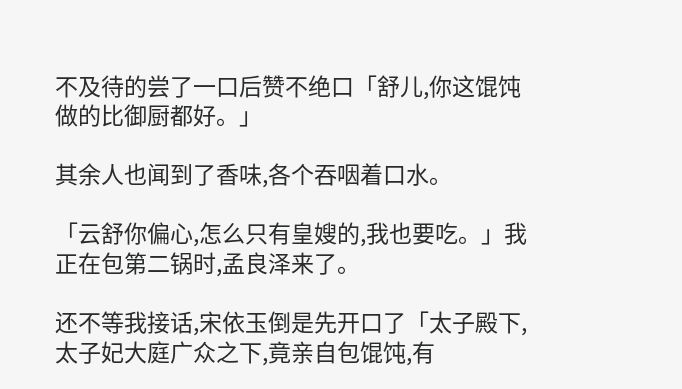不及待的尝了一口后赞不绝口「舒儿,你这馄饨做的比御厨都好。」

其余人也闻到了香味,各个吞咽着口水。

「云舒你偏心,怎么只有皇嫂的,我也要吃。」我正在包第二锅时,孟良泽来了。

还不等我接话,宋依玉倒是先开口了「太子殿下,太子妃大庭广众之下,竟亲自包馄饨,有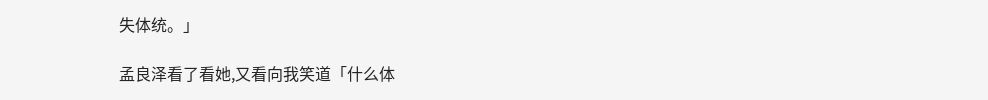失体统。」

孟良泽看了看她,又看向我笑道「什么体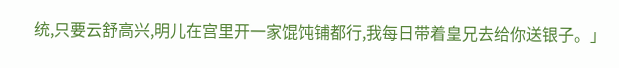统,只要云舒高兴,明儿在宫里开一家馄饨铺都行,我每日带着皇兄去给你送银子。」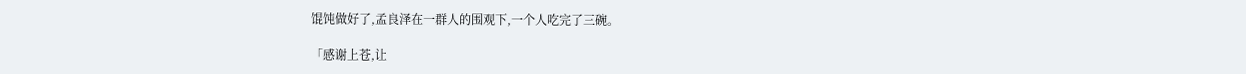馄饨做好了,孟良泽在一群人的围观下,一个人吃完了三碗。

「感谢上苍,让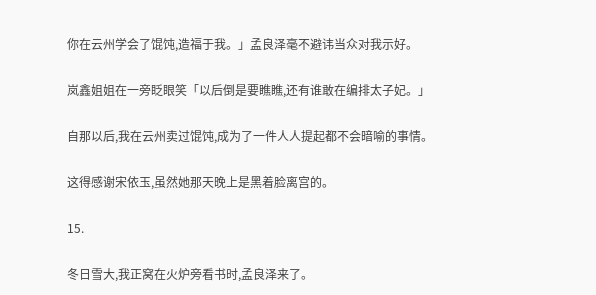你在云州学会了馄饨,造福于我。」孟良泽毫不避讳当众对我示好。

岚鑫姐姐在一旁眨眼笑「以后倒是要瞧瞧,还有谁敢在编排太子妃。」

自那以后,我在云州卖过馄饨,成为了一件人人提起都不会暗喻的事情。

这得感谢宋依玉,虽然她那天晚上是黑着脸离宫的。

15.

冬日雪大,我正窝在火炉旁看书时,孟良泽来了。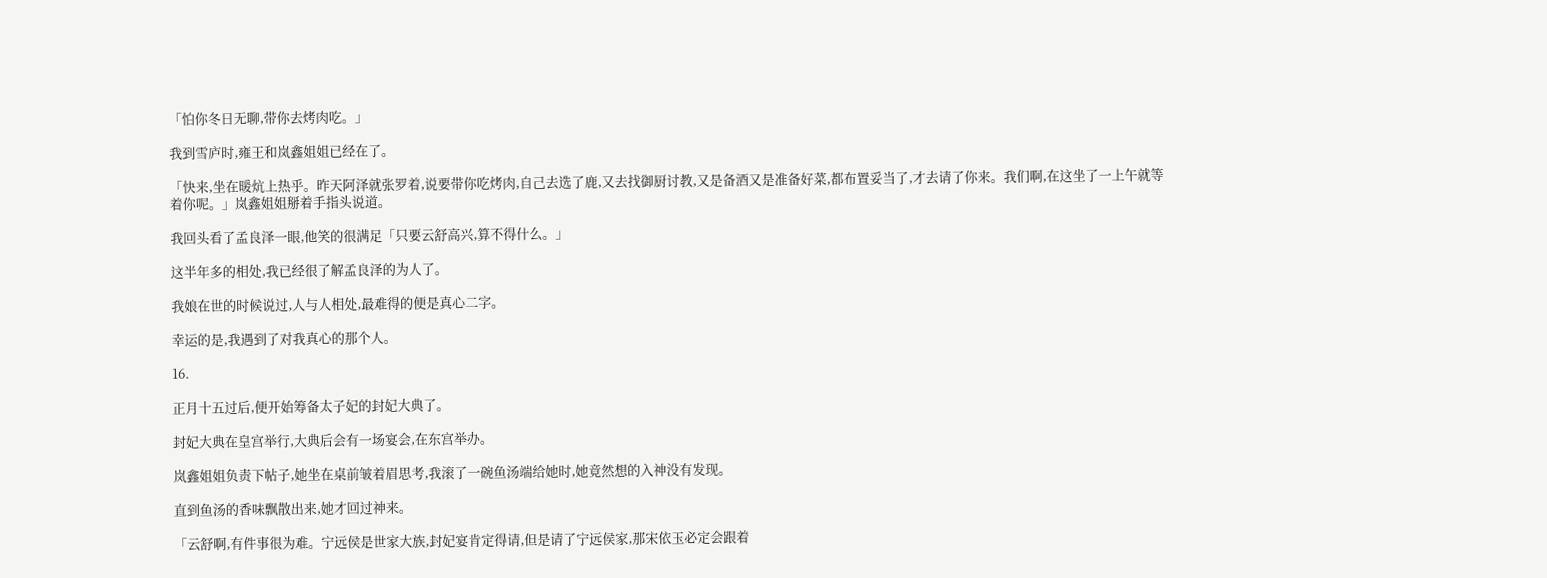「怕你冬日无聊,带你去烤肉吃。」

我到雪庐时,雍王和岚鑫姐姐已经在了。

「快来,坐在暖炕上热乎。昨天阿泽就张罗着,说要带你吃烤肉,自己去选了鹿,又去找御厨讨教,又是备酒又是准备好菜,都布置妥当了,才去请了你来。我们啊,在这坐了一上午就等着你呢。」岚鑫姐姐掰着手指头说道。

我回头看了孟良泽一眼,他笑的很满足「只要云舒高兴,算不得什么。」

这半年多的相处,我已经很了解孟良泽的为人了。

我娘在世的时候说过,人与人相处,最难得的便是真心二字。

幸运的是,我遇到了对我真心的那个人。

16.

正月十五过后,便开始筹备太子妃的封妃大典了。

封妃大典在皇宫举行,大典后会有一场宴会,在东宫举办。

岚鑫姐姐负责下帖子,她坐在桌前皱着眉思考,我滚了一碗鱼汤端给她时,她竟然想的入神没有发现。

直到鱼汤的香味飘散出来,她才回过神来。

「云舒啊,有件事很为难。宁远侯是世家大族,封妃宴肯定得请,但是请了宁远侯家,那宋依玉必定会跟着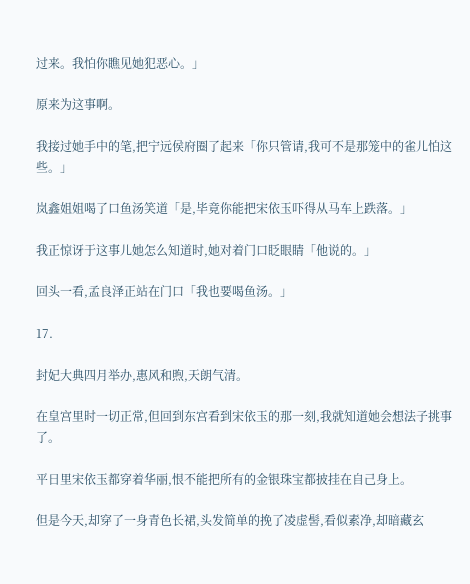过来。我怕你瞧见她犯恶心。」

原来为这事啊。

我接过她手中的笔,把宁远侯府圈了起来「你只管请,我可不是那笼中的雀儿怕这些。」

岚鑫姐姐喝了口鱼汤笑道「是,毕竟你能把宋依玉吓得从马车上跌落。」

我正惊讶于这事儿她怎么知道时,她对着门口眨眼睛「他说的。」

回头一看,孟良泽正站在门口「我也要喝鱼汤。」

17.

封妃大典四月举办,惠风和煦,天朗气清。

在皇宫里时一切正常,但回到东宫看到宋依玉的那一刻,我就知道她会想法子挑事了。

平日里宋依玉都穿着华丽,恨不能把所有的金银珠宝都披挂在自己身上。

但是今天,却穿了一身青色长裙,头发简单的挽了凌虚髻,看似素净,却暗藏玄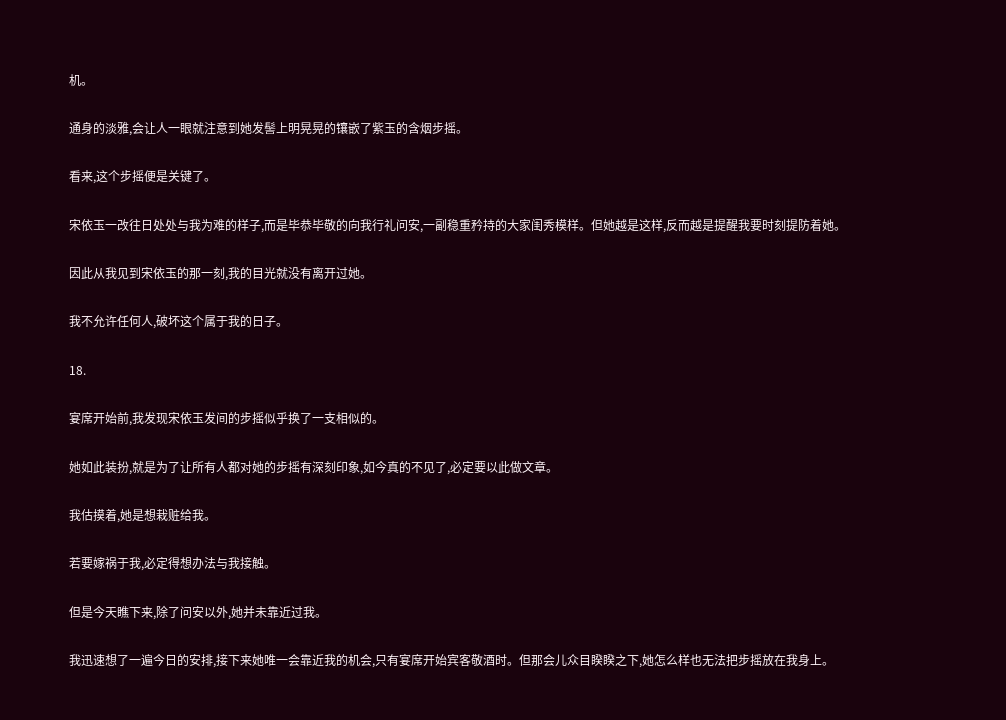机。

通身的淡雅,会让人一眼就注意到她发髻上明晃晃的镶嵌了紫玉的含烟步摇。

看来,这个步摇便是关键了。

宋依玉一改往日处处与我为难的样子,而是毕恭毕敬的向我行礼问安,一副稳重矜持的大家闺秀模样。但她越是这样,反而越是提醒我要时刻提防着她。

因此从我见到宋依玉的那一刻,我的目光就没有离开过她。

我不允许任何人,破坏这个属于我的日子。

18.

宴席开始前,我发现宋依玉发间的步摇似乎换了一支相似的。

她如此装扮,就是为了让所有人都对她的步摇有深刻印象,如今真的不见了,必定要以此做文章。

我估摸着,她是想栽赃给我。

若要嫁祸于我,必定得想办法与我接触。

但是今天瞧下来,除了问安以外,她并未靠近过我。

我迅速想了一遍今日的安排,接下来她唯一会靠近我的机会,只有宴席开始宾客敬酒时。但那会儿众目睽睽之下,她怎么样也无法把步摇放在我身上。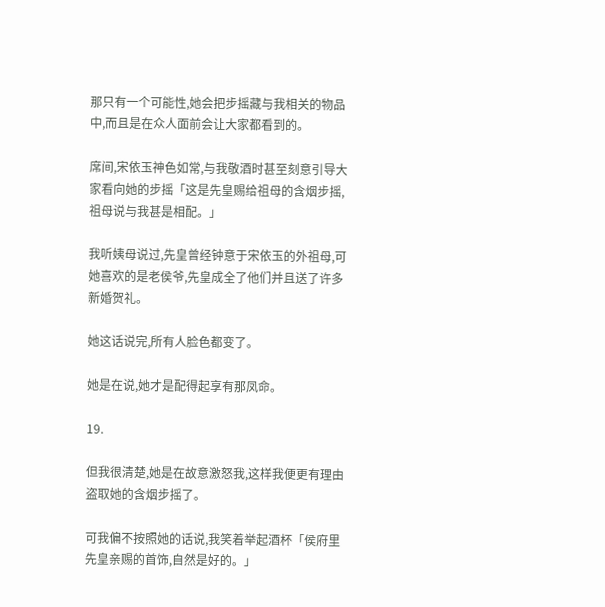那只有一个可能性,她会把步摇藏与我相关的物品中,而且是在众人面前会让大家都看到的。

席间,宋依玉神色如常,与我敬酒时甚至刻意引导大家看向她的步摇「这是先皇赐给祖母的含烟步摇,祖母说与我甚是相配。」

我听姨母说过,先皇曾经钟意于宋依玉的外祖母,可她喜欢的是老侯爷,先皇成全了他们并且送了许多新婚贺礼。

她这话说完,所有人脸色都变了。

她是在说,她才是配得起享有那凤命。

19.

但我很清楚,她是在故意激怒我,这样我便更有理由盗取她的含烟步摇了。

可我偏不按照她的话说,我笑着举起酒杯「侯府里先皇亲赐的首饰,自然是好的。」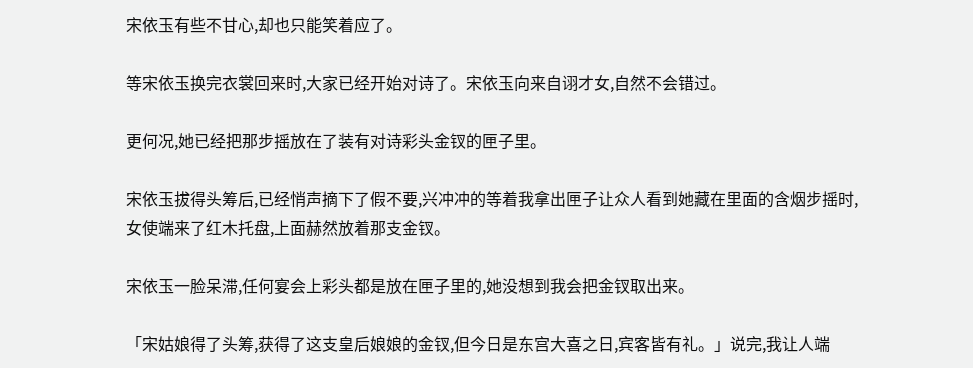宋依玉有些不甘心,却也只能笑着应了。

等宋依玉换完衣裳回来时,大家已经开始对诗了。宋依玉向来自诩才女,自然不会错过。

更何况,她已经把那步摇放在了装有对诗彩头金钗的匣子里。

宋依玉拔得头筹后,已经悄声摘下了假不要,兴冲冲的等着我拿出匣子让众人看到她藏在里面的含烟步摇时,女使端来了红木托盘,上面赫然放着那支金钗。

宋依玉一脸呆滞,任何宴会上彩头都是放在匣子里的,她没想到我会把金钗取出来。

「宋姑娘得了头筹,获得了这支皇后娘娘的金钗,但今日是东宫大喜之日,宾客皆有礼。」说完,我让人端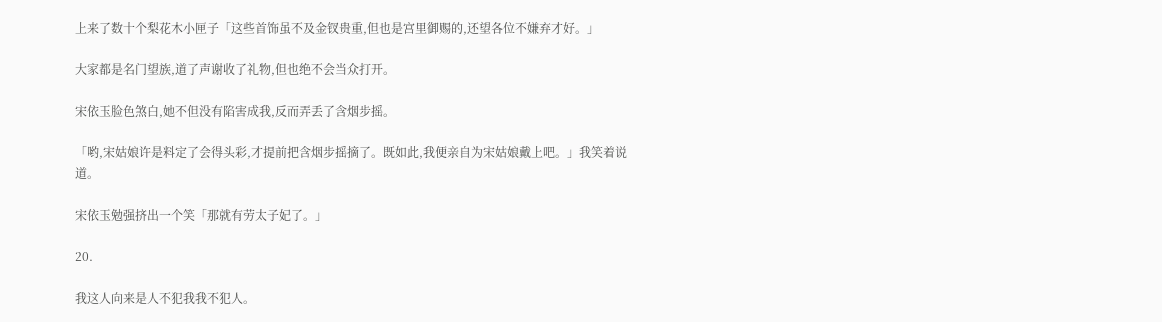上来了数十个梨花木小匣子「这些首饰虽不及金钗贵重,但也是宫里御赐的,还望各位不嫌弃才好。」

大家都是名门望族,道了声谢收了礼物,但也绝不会当众打开。

宋依玉脸色煞白,她不但没有陷害成我,反而弄丢了含烟步摇。

「哟,宋姑娘许是料定了会得头彩,才提前把含烟步摇摘了。既如此,我便亲自为宋姑娘戴上吧。」我笑着说道。

宋依玉勉强挤出一个笑「那就有劳太子妃了。」

20.

我这人向来是人不犯我我不犯人。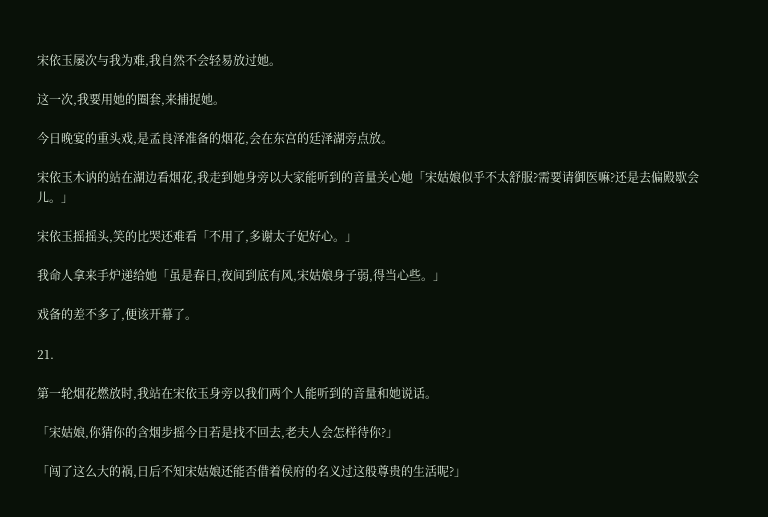宋依玉屡次与我为难,我自然不会轻易放过她。

这一次,我要用她的圈套,来捕捉她。

今日晚宴的重头戏,是孟良泽准备的烟花,会在东宫的廷泽湖旁点放。

宋依玉木讷的站在湖边看烟花,我走到她身旁以大家能听到的音量关心她「宋姑娘似乎不太舒服?需要请御医嘛?还是去偏殿歇会儿。」

宋依玉摇摇头,笑的比哭还难看「不用了,多谢太子妃好心。」

我命人拿来手炉递给她「虽是春日,夜间到底有风,宋姑娘身子弱,得当心些。」

戏备的差不多了,便该开幕了。

21.

第一轮烟花燃放时,我站在宋依玉身旁以我们两个人能听到的音量和她说话。

「宋姑娘,你猜你的含烟步摇今日若是找不回去,老夫人会怎样待你?」

「闯了这么大的祸,日后不知宋姑娘还能否借着侯府的名义过这般尊贵的生活呢?」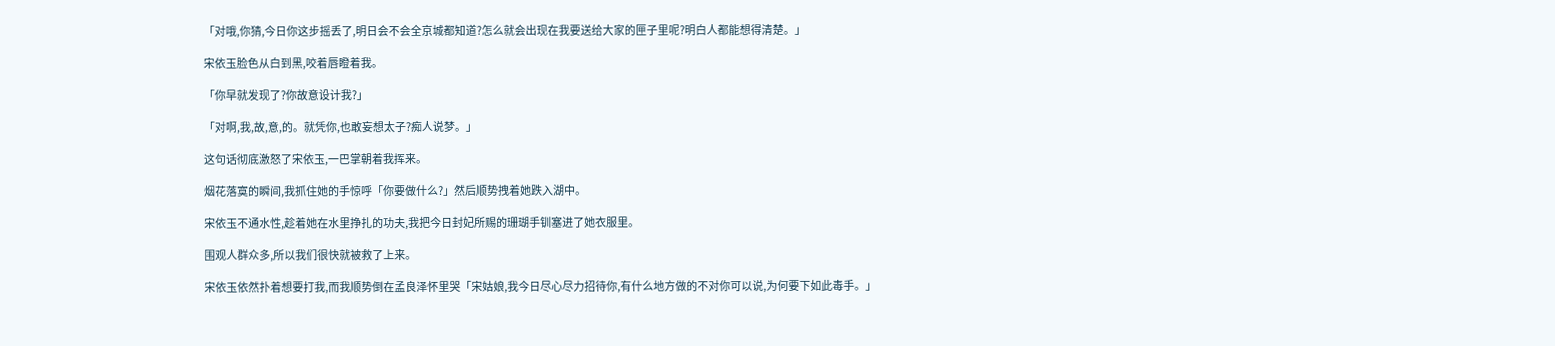「对哦,你猜,今日你这步摇丢了,明日会不会全京城都知道?怎么就会出现在我要送给大家的匣子里呢?明白人都能想得清楚。」

宋依玉脸色从白到黑,咬着唇瞪着我。

「你早就发现了?你故意设计我?」

「对啊,我,故,意,的。就凭你,也敢妄想太子?痴人说梦。」

这句话彻底激怒了宋依玉,一巴掌朝着我挥来。

烟花落寞的瞬间,我抓住她的手惊呼「你要做什么?」然后顺势拽着她跌入湖中。

宋依玉不通水性,趁着她在水里挣扎的功夫,我把今日封妃所赐的珊瑚手钏塞进了她衣服里。

围观人群众多,所以我们很快就被救了上来。

宋依玉依然扑着想要打我,而我顺势倒在孟良泽怀里哭「宋姑娘,我今日尽心尽力招待你,有什么地方做的不对你可以说,为何要下如此毒手。」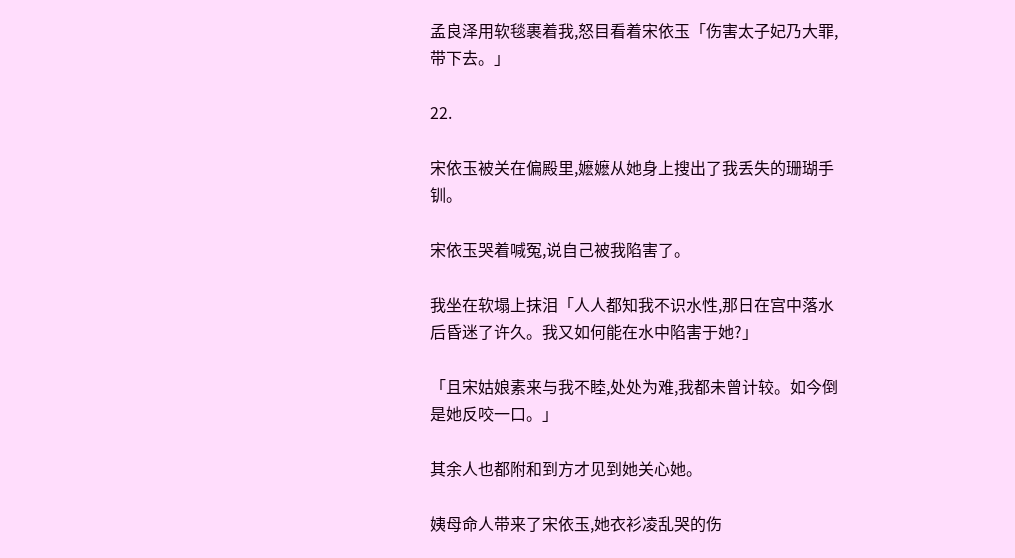孟良泽用软毯裹着我,怒目看着宋依玉「伤害太子妃乃大罪,带下去。」

22.

宋依玉被关在偏殿里,嬷嬷从她身上搜出了我丢失的珊瑚手钏。

宋依玉哭着喊冤,说自己被我陷害了。

我坐在软塌上抹泪「人人都知我不识水性,那日在宫中落水后昏迷了许久。我又如何能在水中陷害于她?」

「且宋姑娘素来与我不睦,处处为难,我都未曾计较。如今倒是她反咬一口。」

其余人也都附和到方才见到她关心她。

姨母命人带来了宋依玉,她衣衫凌乱哭的伤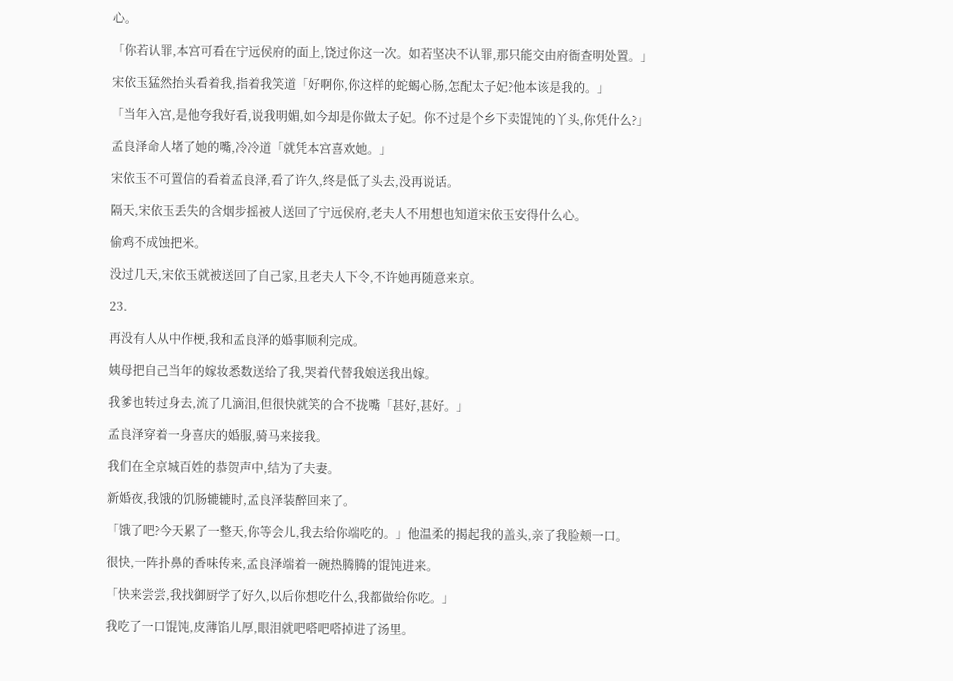心。

「你若认罪,本宫可看在宁远侯府的面上,饶过你这一次。如若坚决不认罪,那只能交由府衙查明处置。」

宋依玉猛然抬头看着我,指着我笑道「好啊你,你这样的蛇蝎心肠,怎配太子妃?他本该是我的。」

「当年入宫,是他夸我好看,说我明媚,如今却是你做太子妃。你不过是个乡下卖馄饨的丫头,你凭什么?」

孟良泽命人堵了她的嘴,冷冷道「就凭本宫喜欢她。」

宋依玉不可置信的看着孟良泽,看了许久,终是低了头去,没再说话。

隔天,宋依玉丢失的含烟步摇被人送回了宁远侯府,老夫人不用想也知道宋依玉安得什么心。

偷鸡不成蚀把米。

没过几天,宋依玉就被送回了自己家,且老夫人下令,不许她再随意来京。

23.

再没有人从中作梗,我和孟良泽的婚事顺利完成。

姨母把自己当年的嫁妆悉数送给了我,哭着代替我娘送我出嫁。

我爹也转过身去,流了几滴泪,但很快就笑的合不拢嘴「甚好,甚好。」

孟良泽穿着一身喜庆的婚服,骑马来接我。

我们在全京城百姓的恭贺声中,结为了夫妻。

新婚夜,我饿的饥肠辘辘时,孟良泽装醉回来了。

「饿了吧?今天累了一整天,你等会儿,我去给你端吃的。」他温柔的揭起我的盖头,亲了我脸颊一口。

很快,一阵扑鼻的香味传来,孟良泽端着一碗热腾腾的馄饨进来。

「快来尝尝,我找御厨学了好久,以后你想吃什么,我都做给你吃。」

我吃了一口馄饨,皮薄馅儿厚,眼泪就吧嗒吧嗒掉进了汤里。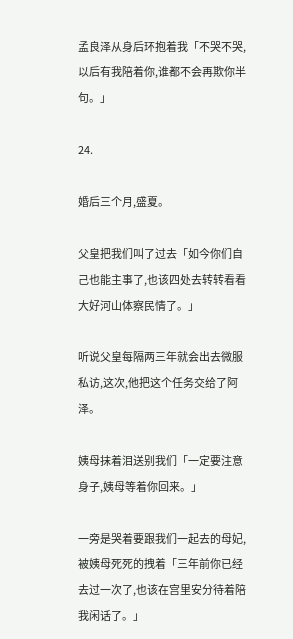孟良泽从身后环抱着我「不哭不哭,以后有我陪着你,谁都不会再欺你半句。」

24.

婚后三个月,盛夏。

父皇把我们叫了过去「如今你们自己也能主事了,也该四处去转转看看大好河山体察民情了。」

听说父皇每隔两三年就会出去微服私访,这次,他把这个任务交给了阿泽。

姨母抹着泪送别我们「一定要注意身子,姨母等着你回来。」

一旁是哭着要跟我们一起去的母妃,被姨母死死的拽着「三年前你已经去过一次了,也该在宫里安分待着陪我闲话了。」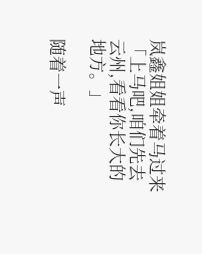岚鑫姐姐牵着马过来「上马吧,咱们先去云州,看看你长大的地方。」

随着一声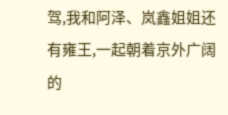驾,我和阿泽、岚鑫姐姐还有雍王,一起朝着京外广阔的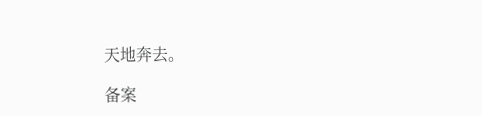天地奔去。

备案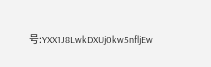号:YXX1J8LwkDXUj0kw5nfljEw